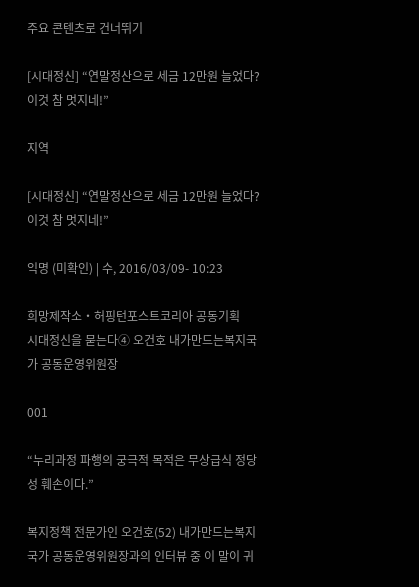주요 콘텐츠로 건너뛰기

[시대정신] “연말정산으로 세금 12만원 늘었다? 이것 참 멋지네!”

지역

[시대정신] “연말정산으로 세금 12만원 늘었다? 이것 참 멋지네!”

익명 (미확인) | 수, 2016/03/09- 10:23

희망제작소‧허핑턴포스트코리아 공동기획
시대정신을 묻는다④ 오건호 내가만드는복지국가 공동운영위원장

001

“누리과정 파행의 궁극적 목적은 무상급식 정당성 훼손이다.”

복지정책 전문가인 오건호(52) 내가만드는복지국가 공동운영위원장과의 인터뷰 중 이 말이 귀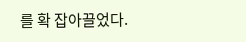를 확 잡아끌었다.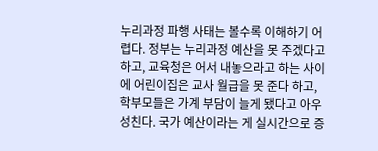누리과정 파행 사태는 볼수록 이해하기 어렵다. 정부는 누리과정 예산을 못 주겠다고 하고, 교육청은 어서 내놓으라고 하는 사이에 어린이집은 교사 월급을 못 준다 하고, 학부모들은 가계 부담이 늘게 됐다고 아우성친다. 국가 예산이라는 게 실시간으로 증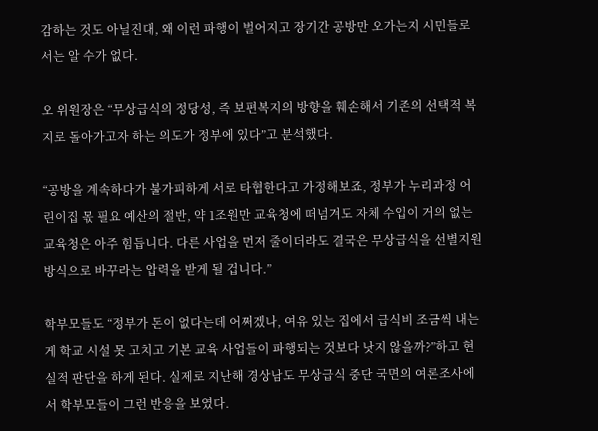감하는 것도 아닐진대, 왜 이런 파행이 벌어지고 장기간 공방만 오가는지 시민들로서는 알 수가 없다.

오 위원장은 “무상급식의 정당성, 즉 보편복지의 방향을 훼손해서 기존의 선택적 복지로 돌아가고자 하는 의도가 정부에 있다”고 분석했다.

“공방을 계속하다가 불가피하게 서로 타협한다고 가정해보죠, 정부가 누리과정 어린이집 몫 필요 예산의 절반, 약 1조원만 교육청에 떠넘겨도 자체 수입이 거의 없는 교육청은 아주 힘듭니다. 다른 사업을 먼저 줄이더라도 결국은 무상급식을 선별지원 방식으로 바꾸라는 압력을 받게 될 겁니다.”

학부모들도 “정부가 돈이 없다는데 어쩌겠나, 여유 있는 집에서 급식비 조금씩 내는 게 학교 시설 못 고치고 기본 교육 사업들이 파행되는 것보다 낫지 않을까?”하고 현실적 판단을 하게 된다. 실제로 지난해 경상남도 무상급식 중단 국면의 여론조사에서 학부모들이 그런 반응을 보였다.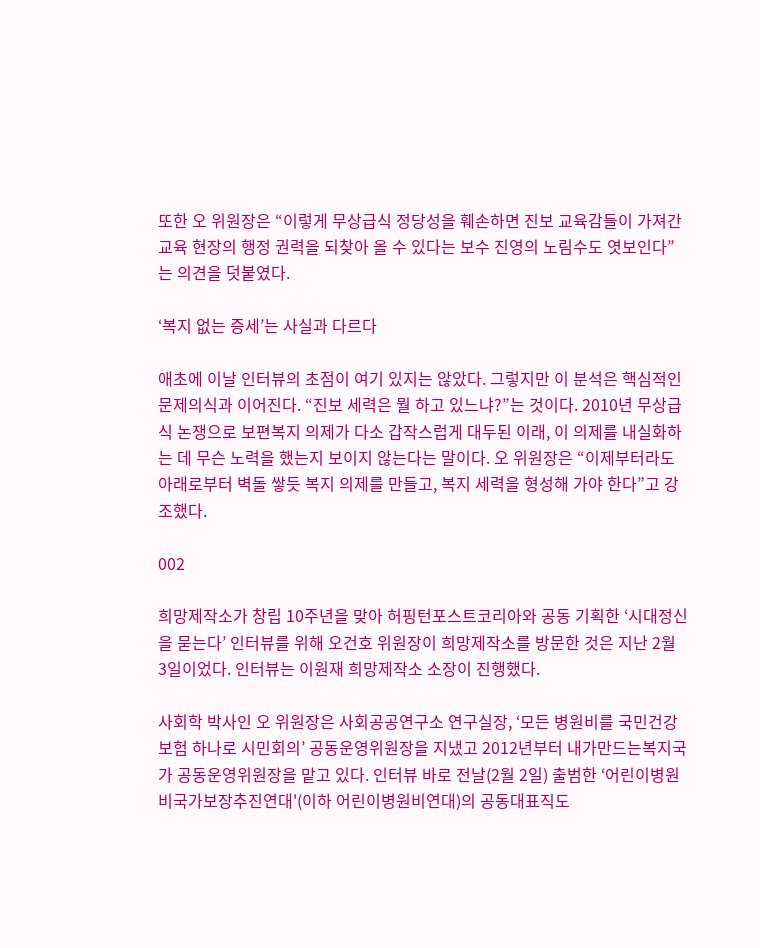또한 오 위원장은 “이렇게 무상급식 정당성을 훼손하면 진보 교육감들이 가져간 교육 현장의 행정 권력을 되찾아 올 수 있다는 보수 진영의 노림수도 엿보인다”는 의견을 덧붙였다.

‘복지 없는 증세’는 사실과 다르다

애초에 이날 인터뷰의 초점이 여기 있지는 않았다. 그렇지만 이 분석은 핵심적인 문제의식과 이어진다. “진보 세력은 뭘 하고 있느냐?”는 것이다. 2010년 무상급식 논쟁으로 보편복지 의제가 다소 갑작스럽게 대두된 이래, 이 의제를 내실화하는 데 무슨 노력을 했는지 보이지 않는다는 말이다. 오 위원장은 “이제부터라도 아래로부터 벽돌 쌓듯 복지 의제를 만들고, 복지 세력을 형성해 가야 한다”고 강조했다.

002

희망제작소가 창립 10주년을 맞아 허핑턴포스트코리아와 공동 기획한 ‘시대정신을 묻는다’ 인터뷰를 위해 오건호 위원장이 희망제작소를 방문한 것은 지난 2월 3일이었다. 인터뷰는 이원재 희망제작소 소장이 진행했다.

사회학 박사인 오 위원장은 사회공공연구소 연구실장, ‘모든 병원비를 국민건강보험 하나로 시민회의’ 공동운영위원장을 지냈고 2012년부터 내가만드는복지국가 공동운영위원장을 맡고 있다. 인터뷰 바로 전날(2월 2일) 출범한 ‘어린이병원비국가보장추진연대'(이하 어린이병원비연대)의 공동대표직도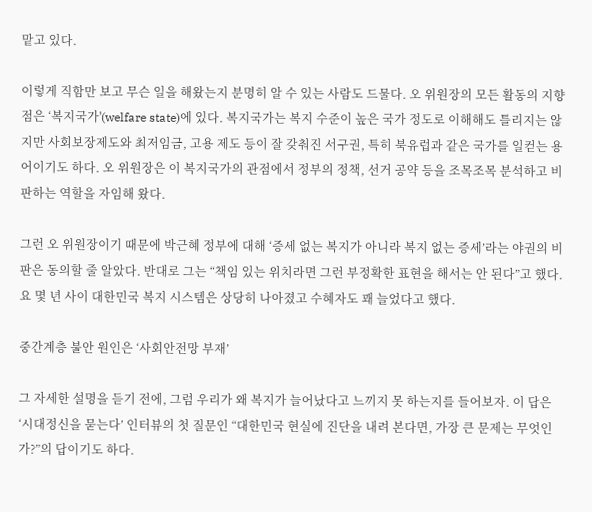맡고 있다.

이렇게 직함만 보고 무슨 일을 해왔는지 분명히 알 수 있는 사람도 드물다. 오 위원장의 모든 활동의 지향점은 ‘복지국가'(welfare state)에 있다. 복지국가는 복지 수준이 높은 국가 정도로 이해해도 틀리지는 않지만 사회보장제도와 최저임금, 고용 제도 등이 잘 갖춰진 서구권, 특히 북유럽과 같은 국가를 일컫는 용어이기도 하다. 오 위원장은 이 복지국가의 관점에서 정부의 정책, 선거 공약 등을 조목조목 분석하고 비판하는 역할을 자임해 왔다.

그런 오 위원장이기 때문에 박근혜 정부에 대해 ‘증세 없는 복지가 아니라 복지 없는 증세’라는 야권의 비판은 동의할 줄 알았다. 반대로 그는 “책임 있는 위치라면 그런 부정확한 표현을 해서는 안 된다”고 했다. 요 몇 년 사이 대한민국 복지 시스템은 상당히 나아졌고 수혜자도 꽤 늘었다고 했다.

중간계층 불안 원인은 ‘사회안전망 부재’

그 자세한 설명을 듣기 전에, 그럼 우리가 왜 복지가 늘어났다고 느끼지 못 하는지를 들어보자. 이 답은 ‘시대정신을 묻는다’ 인터뷰의 첫 질문인 “대한민국 현실에 진단을 내려 본다면, 가장 큰 문제는 무엇인가?”의 답이기도 하다.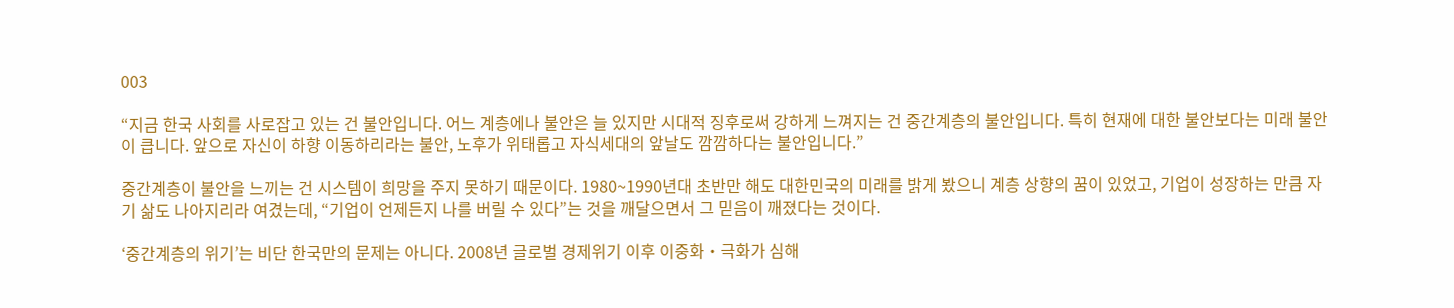003

“지금 한국 사회를 사로잡고 있는 건 불안입니다. 어느 계층에나 불안은 늘 있지만 시대적 징후로써 강하게 느껴지는 건 중간계층의 불안입니다. 특히 현재에 대한 불안보다는 미래 불안이 큽니다. 앞으로 자신이 하향 이동하리라는 불안, 노후가 위태롭고 자식세대의 앞날도 깜깜하다는 불안입니다.”

중간계층이 불안을 느끼는 건 시스템이 희망을 주지 못하기 때문이다. 1980~1990년대 초반만 해도 대한민국의 미래를 밝게 봤으니 계층 상향의 꿈이 있었고, 기업이 성장하는 만큼 자기 삶도 나아지리라 여겼는데, “기업이 언제든지 나를 버릴 수 있다”는 것을 깨달으면서 그 믿음이 깨졌다는 것이다.

‘중간계층의 위기’는 비단 한국만의 문제는 아니다. 2008년 글로벌 경제위기 이후 이중화‧극화가 심해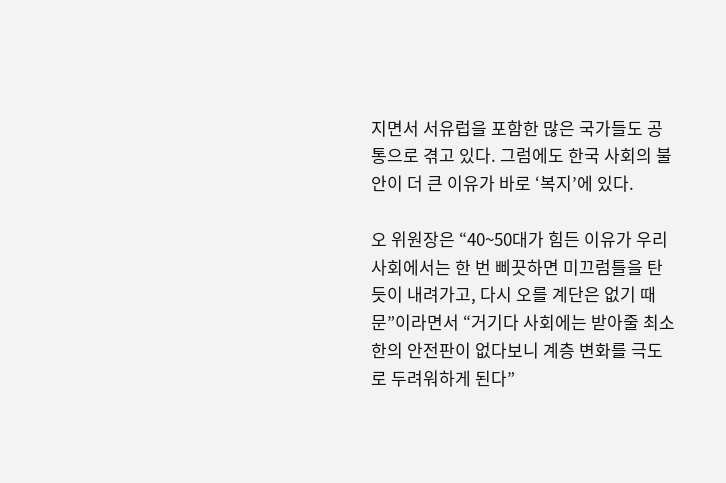지면서 서유럽을 포함한 많은 국가들도 공통으로 겪고 있다. 그럼에도 한국 사회의 불안이 더 큰 이유가 바로 ‘복지’에 있다.

오 위원장은 “40~50대가 힘든 이유가 우리 사회에서는 한 번 삐끗하면 미끄럼틀을 탄 듯이 내려가고, 다시 오를 계단은 없기 때문”이라면서 “거기다 사회에는 받아줄 최소한의 안전판이 없다보니 계층 변화를 극도로 두려워하게 된다”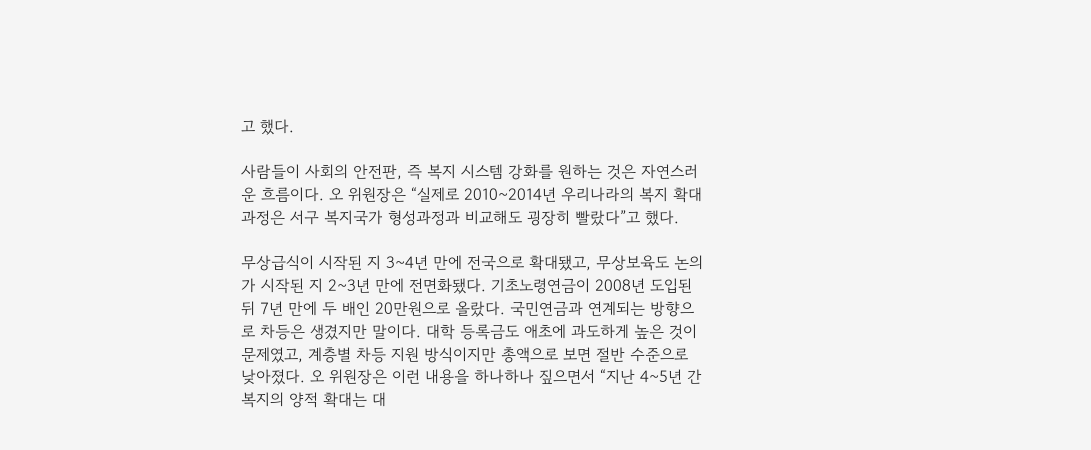고 했다.

사람들이 사회의 안전판, 즉 복지 시스템 강화를 원하는 것은 자연스러운 흐름이다. 오 위원장은 “실제로 2010~2014년 우리나라의 복지 확대 과정은 서구 복지국가 형성과정과 비교해도 굉장히 빨랐다”고 했다.

무상급식이 시작된 지 3~4년 만에 전국으로 확대됐고, 무상보육도 논의가 시작된 지 2~3년 만에 전면화됐다. 기초노령연금이 2008년 도입된 뒤 7년 만에 두 배인 20만원으로 올랐다. 국민연금과 연계되는 방향으로 차등은 생겼지만 말이다. 대학 등록금도 애초에 과도하게 높은 것이 문제였고, 계층별 차등 지원 방식이지만 총액으로 보면 절반 수준으로 낮아졌다. 오 위원장은 이런 내용을 하나하나 짚으면서 “지난 4~5년 간 복지의 양적 확대는 대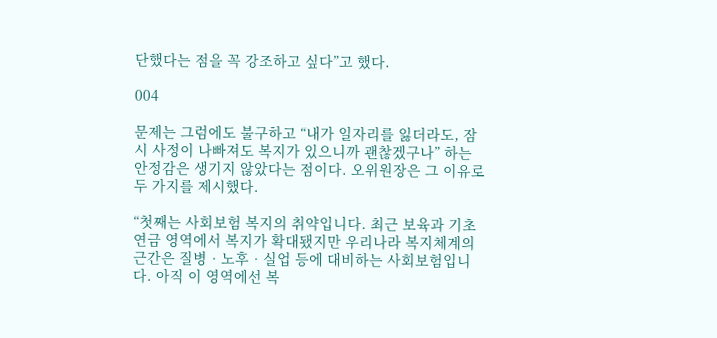단했다는 점을 꼭 강조하고 싶다”고 했다.

004

문제는 그럼에도 불구하고 “내가 일자리를 잃더라도, 잠시 사정이 나빠져도 복지가 있으니까 괜찮겠구나” 하는 안정감은 생기지 않았다는 점이다. 오위원장은 그 이유로 두 가지를 제시했다.

“첫째는 사회보험 복지의 취약입니다. 최근 보육과 기초연금 영역에서 복지가 확대됐지만 우리나라 복지체계의 근간은 질병‧노후‧실업 등에 대비하는 사회보험입니다. 아직 이 영역에선 복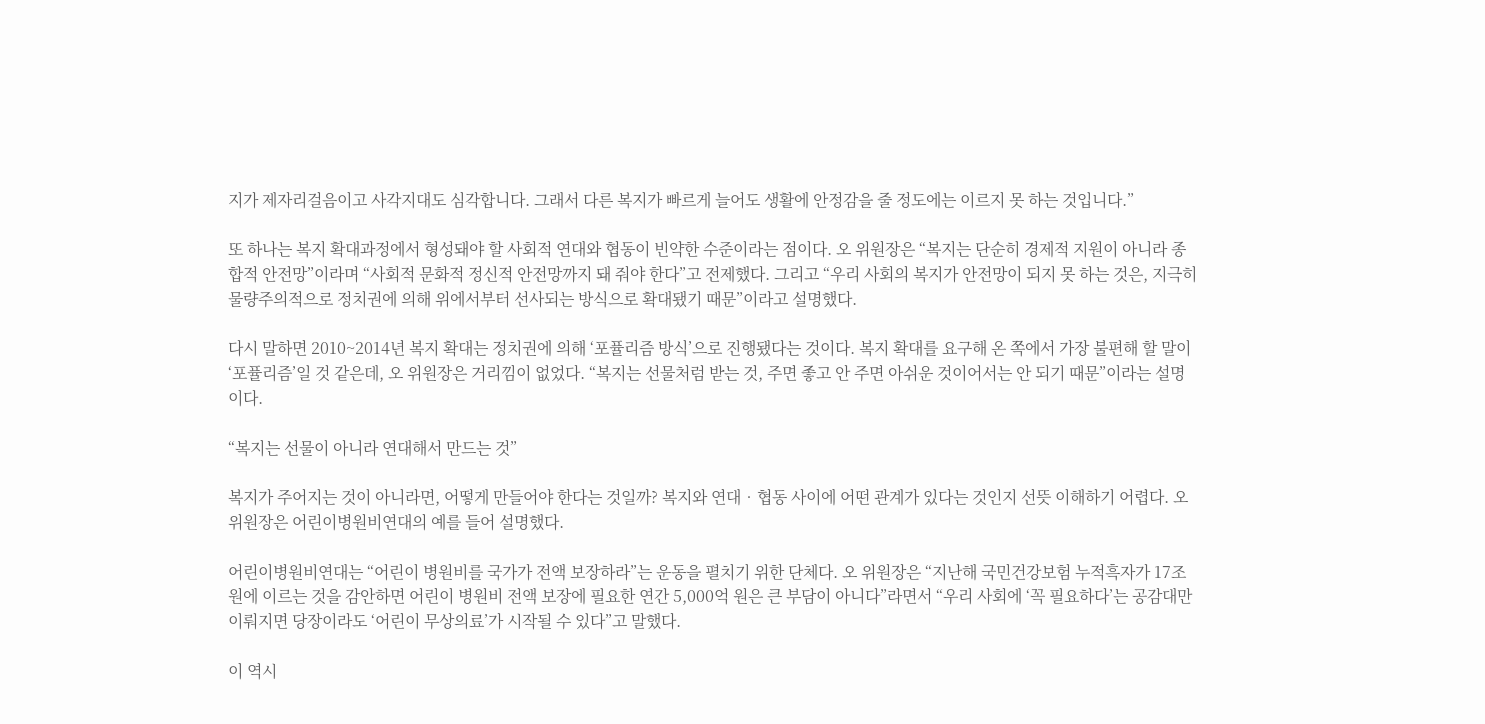지가 제자리걸음이고 사각지대도 심각합니다. 그래서 다른 복지가 빠르게 늘어도 생활에 안정감을 줄 정도에는 이르지 못 하는 것입니다.”

또 하나는 복지 확대과정에서 형성돼야 할 사회적 연대와 협동이 빈약한 수준이라는 점이다. 오 위원장은 “복지는 단순히 경제적 지원이 아니라 종합적 안전망”이라며 “사회적 문화적 정신적 안전망까지 돼 줘야 한다”고 전제했다. 그리고 “우리 사회의 복지가 안전망이 되지 못 하는 것은, 지극히 물량주의적으로 정치권에 의해 위에서부터 선사되는 방식으로 확대됐기 때문”이라고 설명했다.

다시 말하면 2010~2014년 복지 확대는 정치권에 의해 ‘포퓰리즘 방식’으로 진행됐다는 것이다. 복지 확대를 요구해 온 쪽에서 가장 불편해 할 말이 ‘포퓰리즘’일 것 같은데, 오 위원장은 거리낌이 없었다. “복지는 선물처럼 받는 것, 주면 좋고 안 주면 아쉬운 것이어서는 안 되기 때문”이라는 설명이다.

“복지는 선물이 아니라 연대해서 만드는 것”

복지가 주어지는 것이 아니라면, 어떻게 만들어야 한다는 것일까? 복지와 연대‧협동 사이에 어떤 관계가 있다는 것인지 선뜻 이해하기 어렵다. 오 위원장은 어린이병원비연대의 예를 들어 설명했다.

어린이병원비연대는 “어린이 병원비를 국가가 전액 보장하라”는 운동을 펼치기 위한 단체다. 오 위원장은 “지난해 국민건강보험 누적흑자가 17조원에 이르는 것을 감안하면 어린이 병원비 전액 보장에 필요한 연간 5,000억 원은 큰 부담이 아니다”라면서 “우리 사회에 ‘꼭 필요하다’는 공감대만 이뤄지면 당장이라도 ‘어린이 무상의료’가 시작될 수 있다”고 말했다.

이 역시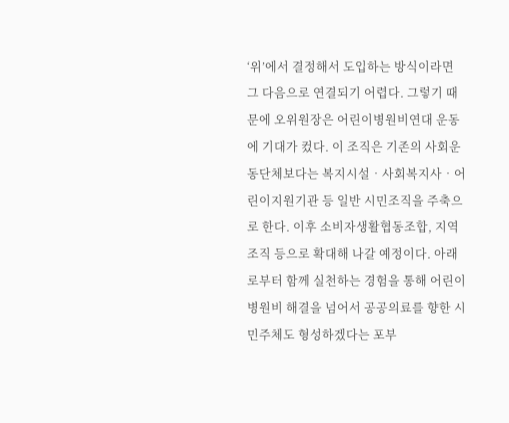‘위’에서 결정해서 도입하는 방식이라면 그 다음으로 연결되기 어렵다. 그렇기 때문에 오위원장은 어린이병원비연대 운동에 기대가 컸다. 이 조직은 기존의 사회운동단체보다는 복지시설‧사회복지사‧어린이지원기관 등 일반 시민조직을 주축으로 한다. 이후 소비자생활협동조합, 지역조직 등으로 확대해 나갈 예정이다. 아래로부터 함께 실천하는 경험을 통해 어린이 병원비 해결을 넘어서 공공의료를 향한 시민주체도 형성하겠다는 포부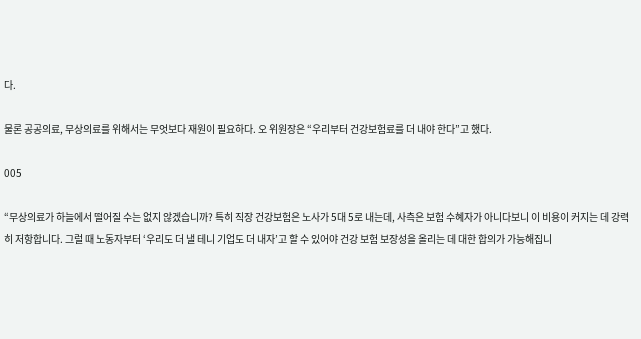다.

물론 공공의료, 무상의료를 위해서는 무엇보다 재원이 필요하다. 오 위원장은 “우리부터 건강보험료를 더 내야 한다”고 했다.

005

“무상의료가 하늘에서 떨어질 수는 없지 않겠습니까? 특히 직장 건강보험은 노사가 5대 5로 내는데, 사측은 보험 수혜자가 아니다보니 이 비용이 커지는 데 강력히 저항합니다. 그럴 때 노동자부터 ‘우리도 더 낼 테니 기업도 더 내자’고 할 수 있어야 건강 보험 보장성을 올리는 데 대한 합의가 가능해집니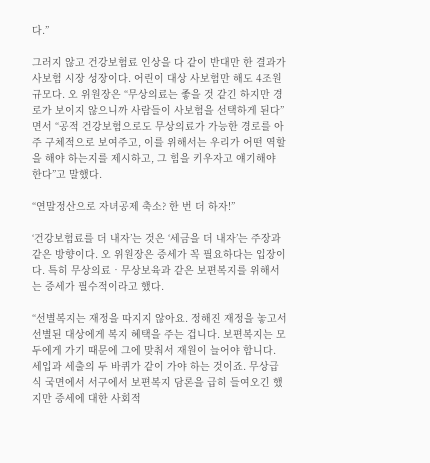다.”

그러지 않고 건강보험료 인상을 다 같이 반대만 한 결과가 사보험 시장 성장이다. 어린이 대상 사보험만 해도 4조원 규모다. 오 위원장은 “무상의료는 좋을 것 같긴 하지만 경로가 보이지 않으니까 사람들이 사보험을 선택하게 된다”면서 “공적 건강보험으로도 무상의료가 가능한 경로를 아주 구체적으로 보여주고, 이를 위해서는 우리가 어떤 역할을 해야 하는지를 제시하고, 그 힘을 키우자고 얘기해야 한다”고 말했다.

“연말정산으로 자녀공제 축소? 한 번 더 하자!”

‘건강보험료를 더 내자’는 것은 ‘세금을 더 내자’는 주장과 같은 방향이다. 오 위원장은 증세가 꼭 필요하다는 입장이다. 특히 무상의료‧무상보육과 같은 보편복지를 위해서는 증세가 필수적이라고 했다.

“선별복지는 재정을 따지지 않아요. 정해진 재정을 놓고서 선별된 대상에게 복지 혜택을 주는 겁니다. 보편복지는 모두에게 가기 때문에 그에 맞춰서 재원이 늘어야 합니다. 세입과 세출의 두 바퀴가 같이 가야 하는 것이죠. 무상급식 국면에서 서구에서 보편복지 담론을 급히 들여오긴 했지만 증세에 대한 사회적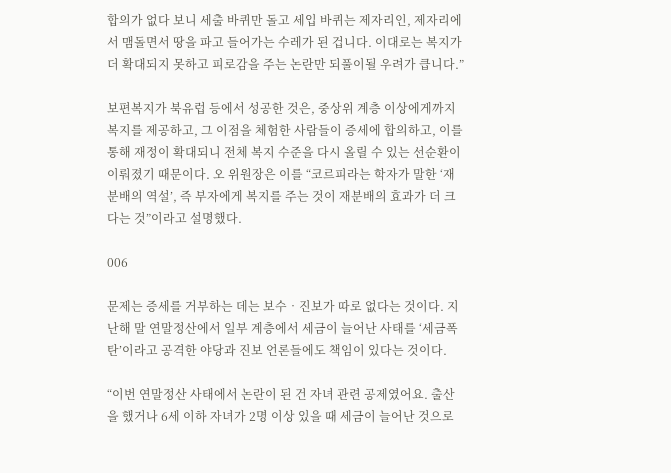합의가 없다 보니 세출 바퀴만 돌고 세입 바퀴는 제자리인, 제자리에서 맴돌면서 땅을 파고 들어가는 수레가 된 겁니다. 이대로는 복지가 더 확대되지 못하고 피로감을 주는 논란만 되풀이될 우려가 큽니다.”

보편복지가 북유럽 등에서 성공한 것은, 중상위 계층 이상에게까지 복지를 제공하고, 그 이점을 체험한 사람들이 증세에 합의하고, 이를 통해 재정이 확대되니 전체 복지 수준을 다시 올릴 수 있는 선순환이 이뤄졌기 때문이다. 오 위원장은 이를 “코르피라는 학자가 말한 ‘재분배의 역설’, 즉 부자에게 복지를 주는 것이 재분배의 효과가 더 크다는 것”이라고 설명했다.

006

문제는 증세를 거부하는 데는 보수‧진보가 따로 없다는 것이다. 지난해 말 연말정산에서 일부 계층에서 세금이 늘어난 사태를 ‘세금폭탄’이라고 공격한 야당과 진보 언론들에도 책임이 있다는 것이다.

“이번 연말정산 사태에서 논란이 된 건 자녀 관련 공제였어요. 출산을 했거나 6세 이하 자녀가 2명 이상 있을 때 세금이 늘어난 것으로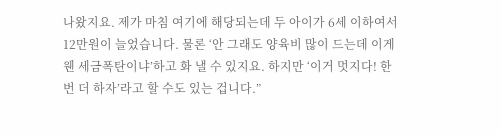나왔지요. 제가 마침 여기에 해당되는데 두 아이가 6세 이하여서 12만원이 늘었습니다. 물론 ‘안 그래도 양육비 많이 드는데 이게 웬 세금폭탄이냐’하고 화 낼 수 있지요. 하지만 ‘이거 멋지다! 한 번 더 하자’라고 할 수도 있는 겁니다.”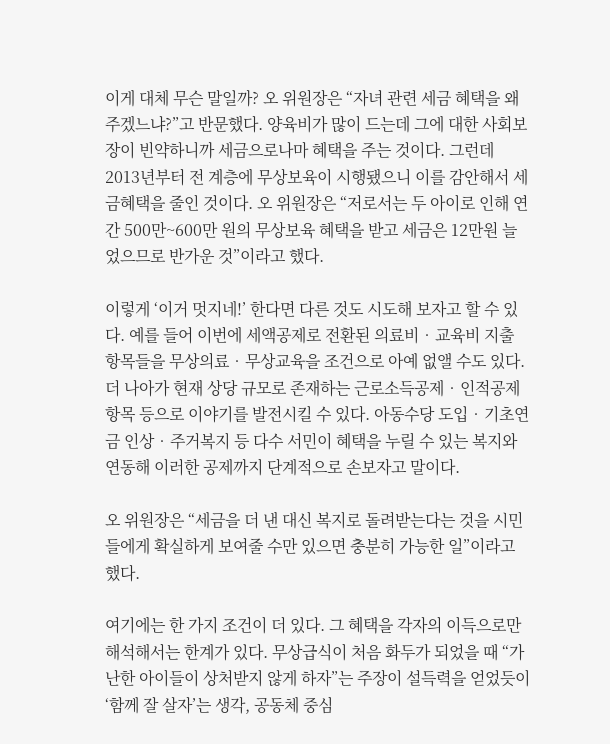이게 대체 무슨 말일까? 오 위원장은 “자녀 관련 세금 혜택을 왜 주겠느냐?”고 반문했다. 양육비가 많이 드는데 그에 대한 사회보장이 빈약하니까 세금으로나마 혜택을 주는 것이다. 그런데 2013년부터 전 계층에 무상보육이 시행됐으니 이를 감안해서 세금혜택을 줄인 것이다. 오 위원장은 “저로서는 두 아이로 인해 연간 500만~600만 원의 무상보육 혜택을 받고 세금은 12만원 늘었으므로 반가운 것”이라고 했다.

이렇게 ‘이거 멋지네!’ 한다면 다른 것도 시도해 보자고 할 수 있다. 예를 들어 이번에 세액공제로 전환된 의료비‧교육비 지출 항목들을 무상의료‧무상교육을 조건으로 아예 없앨 수도 있다. 더 나아가 현재 상당 규모로 존재하는 근로소득공제‧인적공제 항목 등으로 이야기를 발전시킬 수 있다. 아동수당 도입‧기초연금 인상‧주거복지 등 다수 서민이 혜택을 누릴 수 있는 복지와 연동해 이러한 공제까지 단계적으로 손보자고 말이다.

오 위원장은 “세금을 더 낸 대신 복지로 돌려받는다는 것을 시민들에게 확실하게 보여줄 수만 있으면 충분히 가능한 일”이라고 했다.

여기에는 한 가지 조건이 더 있다. 그 혜택을 각자의 이득으로만 해석해서는 한계가 있다. 무상급식이 처음 화두가 되었을 때 “가난한 아이들이 상처받지 않게 하자”는 주장이 설득력을 얻었듯이 ‘함께 잘 살자’는 생각, 공동체 중심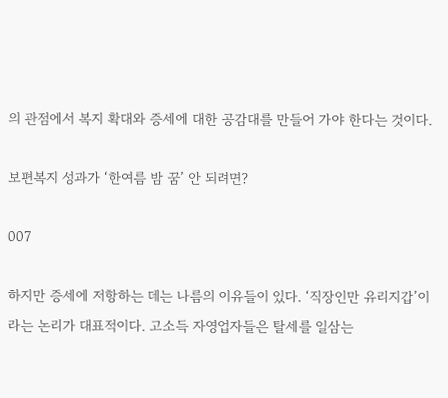의 관점에서 복지 확대와 증세에 대한 공감대를 만들어 가야 한다는 것이다.

보편복지 성과가 ‘한여름 밤 꿈’ 안 되려면?

007

하지만 증세에 저항하는 데는 나름의 이유들이 있다. ‘직장인만 유리지갑’이라는 논리가 대표적이다. 고소득 자영업자들은 탈세를 일삼는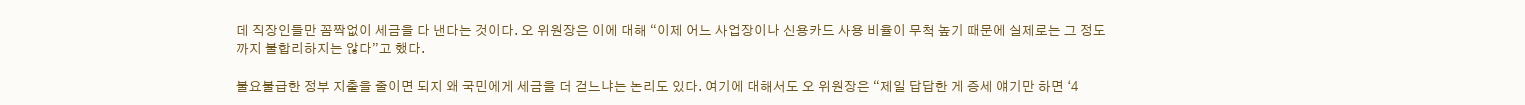데 직장인들만 꼼짝없이 세금을 다 낸다는 것이다. 오 위원장은 이에 대해 “이제 어느 사업장이나 신용카드 사용 비율이 무척 높기 때문에 실제로는 그 정도까지 불합리하지는 않다”고 했다.

불요불급한 정부 지출을 줄이면 되지 왜 국민에게 세금을 더 걷느냐는 논리도 있다. 여기에 대해서도 오 위원장은 “제일 답답한 게 증세 얘기만 하면 ‘4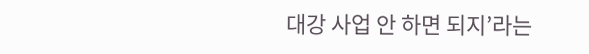대강 사업 안 하면 되지’라는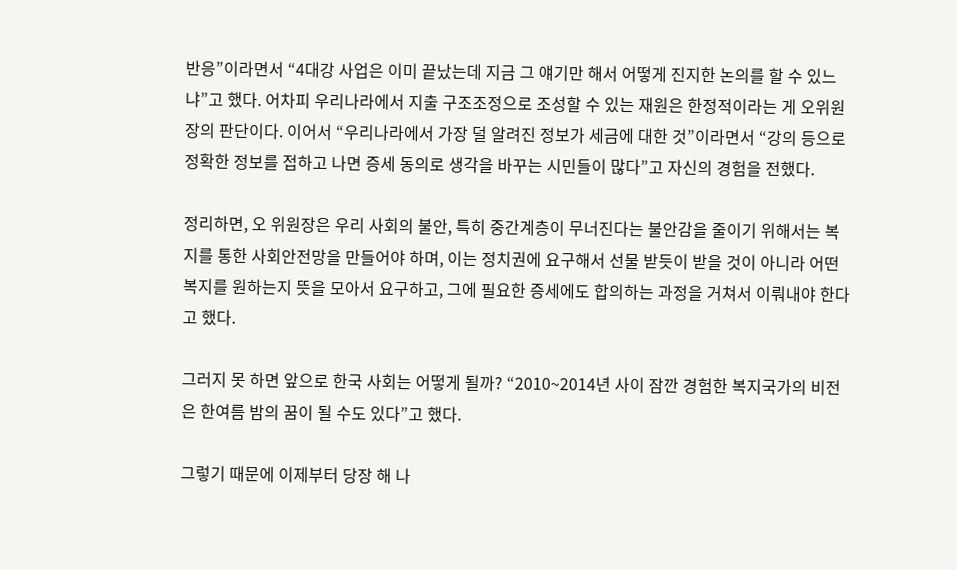반응”이라면서 “4대강 사업은 이미 끝났는데 지금 그 얘기만 해서 어떻게 진지한 논의를 할 수 있느냐”고 했다. 어차피 우리나라에서 지출 구조조정으로 조성할 수 있는 재원은 한정적이라는 게 오위원장의 판단이다. 이어서 “우리나라에서 가장 덜 알려진 정보가 세금에 대한 것”이라면서 “강의 등으로 정확한 정보를 접하고 나면 증세 동의로 생각을 바꾸는 시민들이 많다”고 자신의 경험을 전했다.

정리하면, 오 위원장은 우리 사회의 불안, 특히 중간계층이 무너진다는 불안감을 줄이기 위해서는 복지를 통한 사회안전망을 만들어야 하며, 이는 정치권에 요구해서 선물 받듯이 받을 것이 아니라 어떤 복지를 원하는지 뜻을 모아서 요구하고, 그에 필요한 증세에도 합의하는 과정을 거쳐서 이뤄내야 한다고 했다.

그러지 못 하면 앞으로 한국 사회는 어떻게 될까? “2010~2014년 사이 잠깐 경험한 복지국가의 비전은 한여름 밤의 꿈이 될 수도 있다”고 했다.

그렇기 때문에 이제부터 당장 해 나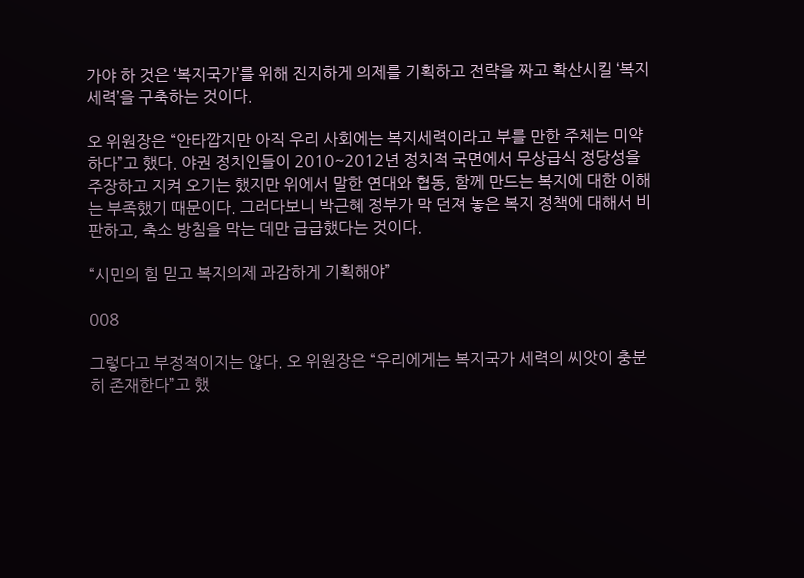가야 하 것은 ‘복지국가’를 위해 진지하게 의제를 기획하고 전략을 짜고 확산시킬 ‘복지세력’을 구축하는 것이다.

오 위원장은 “안타깝지만 아직 우리 사회에는 복지세력이라고 부를 만한 주체는 미약하다”고 했다. 야권 정치인들이 2010~2012년 정치적 국면에서 무상급식 정당성을 주장하고 지켜 오기는 했지만 위에서 말한 연대와 협동, 함께 만드는 복지에 대한 이해는 부족했기 때문이다. 그러다보니 박근혜 정부가 막 던져 놓은 복지 정책에 대해서 비판하고, 축소 방침을 막는 데만 급급했다는 것이다.

“시민의 힘 믿고 복지의제 과감하게 기획해야”

008

그렇다고 부정적이지는 않다. 오 위원장은 “우리에게는 복지국가 세력의 씨앗이 충분히 존재한다”고 했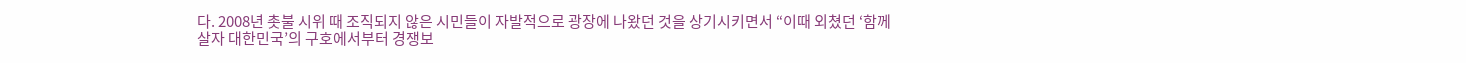다. 2008년 촛불 시위 때 조직되지 않은 시민들이 자발적으로 광장에 나왔던 것을 상기시키면서 “이때 외쳤던 ‘함께 살자 대한민국’의 구호에서부터 경쟁보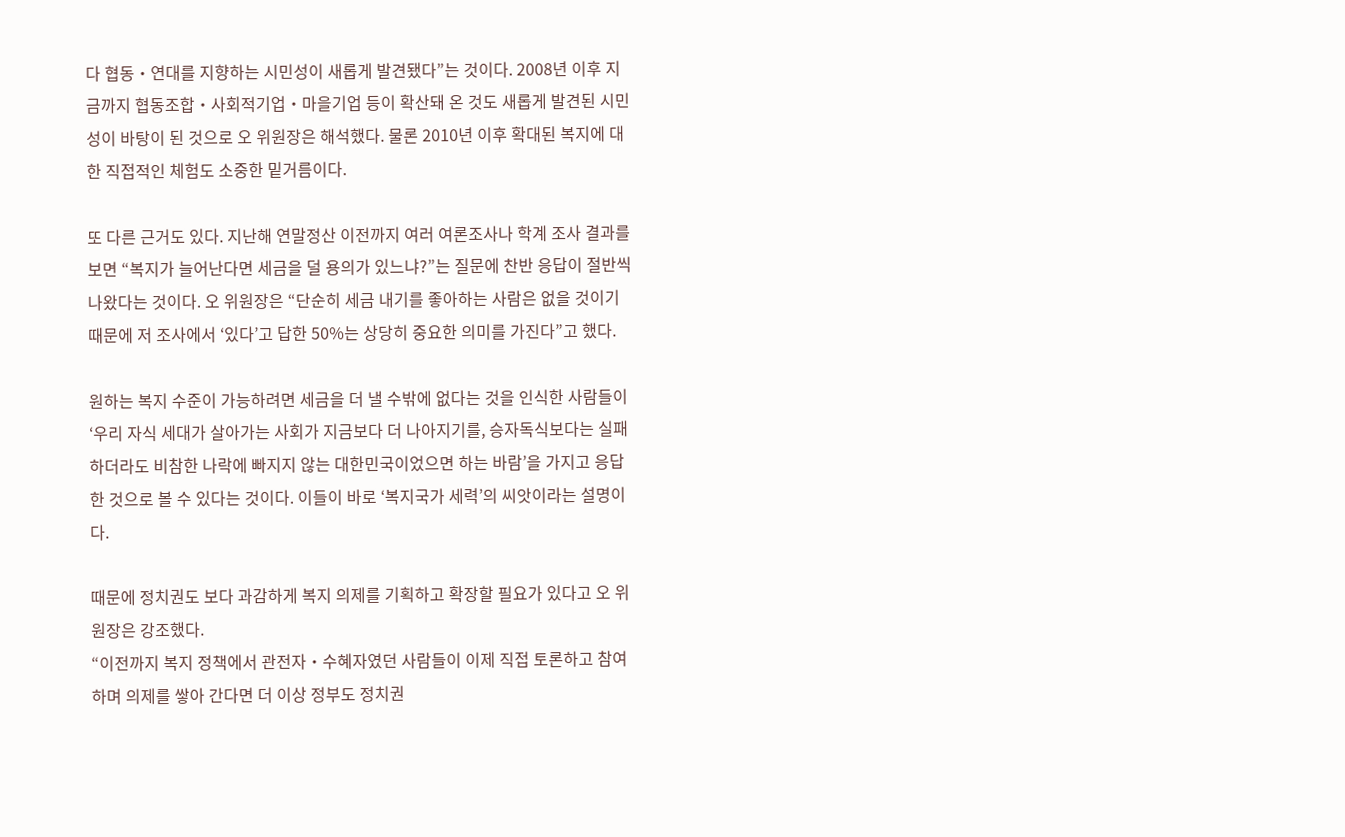다 협동‧연대를 지향하는 시민성이 새롭게 발견됐다”는 것이다. 2008년 이후 지금까지 협동조합‧사회적기업‧마을기업 등이 확산돼 온 것도 새롭게 발견된 시민성이 바탕이 된 것으로 오 위원장은 해석했다. 물론 2010년 이후 확대된 복지에 대한 직접적인 체험도 소중한 밑거름이다.

또 다른 근거도 있다. 지난해 연말정산 이전까지 여러 여론조사나 학계 조사 결과를 보면 “복지가 늘어난다면 세금을 덜 용의가 있느냐?”는 질문에 찬반 응답이 절반씩 나왔다는 것이다. 오 위원장은 “단순히 세금 내기를 좋아하는 사람은 없을 것이기 때문에 저 조사에서 ‘있다’고 답한 50%는 상당히 중요한 의미를 가진다”고 했다.

원하는 복지 수준이 가능하려면 세금을 더 낼 수밖에 없다는 것을 인식한 사람들이 ‘우리 자식 세대가 살아가는 사회가 지금보다 더 나아지기를, 승자독식보다는 실패하더라도 비참한 나락에 빠지지 않는 대한민국이었으면 하는 바람’을 가지고 응답한 것으로 볼 수 있다는 것이다. 이들이 바로 ‘복지국가 세력’의 씨앗이라는 설명이다.

때문에 정치권도 보다 과감하게 복지 의제를 기획하고 확장할 필요가 있다고 오 위원장은 강조했다.
“이전까지 복지 정책에서 관전자‧수혜자였던 사람들이 이제 직접 토론하고 참여하며 의제를 쌓아 간다면 더 이상 정부도 정치권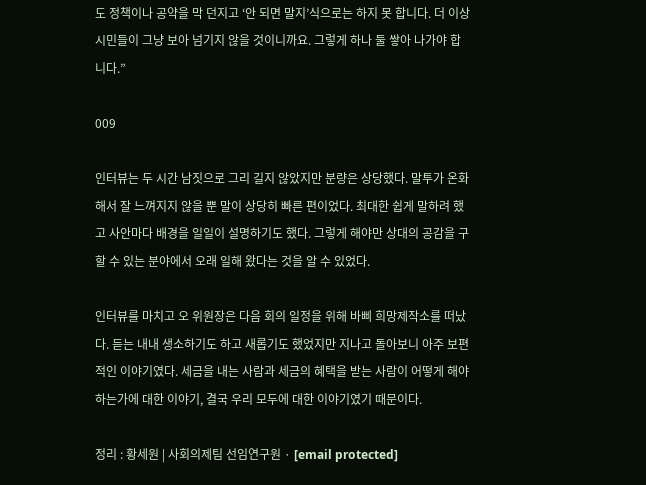도 정책이나 공약을 막 던지고 ‘안 되면 말지’식으로는 하지 못 합니다. 더 이상 시민들이 그냥 보아 넘기지 않을 것이니까요. 그렇게 하나 둘 쌓아 나가야 합니다.”

009

인터뷰는 두 시간 남짓으로 그리 길지 않았지만 분량은 상당했다. 말투가 온화해서 잘 느껴지지 않을 뿐 말이 상당히 빠른 편이었다. 최대한 쉽게 말하려 했고 사안마다 배경을 일일이 설명하기도 했다. 그렇게 해야만 상대의 공감을 구할 수 있는 분야에서 오래 일해 왔다는 것을 알 수 있었다.

인터뷰를 마치고 오 위원장은 다음 회의 일정을 위해 바삐 희망제작소를 떠났다. 듣는 내내 생소하기도 하고 새롭기도 했었지만 지나고 돌아보니 아주 보편적인 이야기였다. 세금을 내는 사람과 세금의 혜택을 받는 사람이 어떻게 해야 하는가에 대한 이야기, 결국 우리 모두에 대한 이야기였기 때문이다.

정리 : 황세원 | 사회의제팀 선임연구원 · [email protected]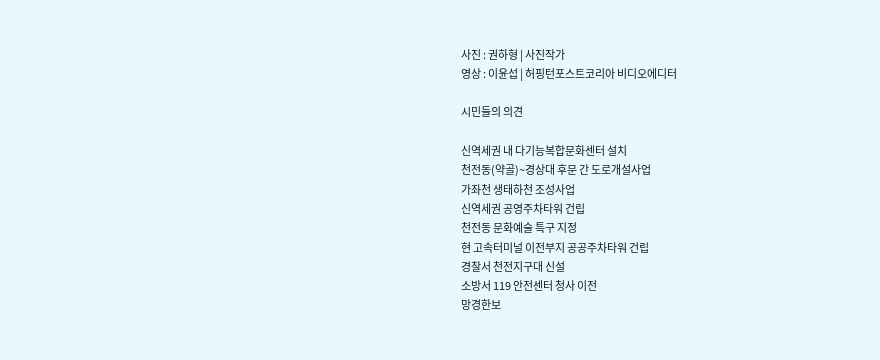사진 : 권하형 | 사진작가
영상 : 이윤섭 | 허핑턴포스트코리아 비디오에디터

시민들의 의견

신역세권 내 다기능복합문화센터 설치
천전동(약골)~경상대 후문 간 도로개설사업
가좌천 생태하천 조성사업
신역세권 공영주차타워 건립
천전동 문화예술 특구 지정
현 고속터미널 이전부지 공공주차타워 건립
경찰서 천전지구대 신설
소방서 119 안전센터 청사 이전
망경한보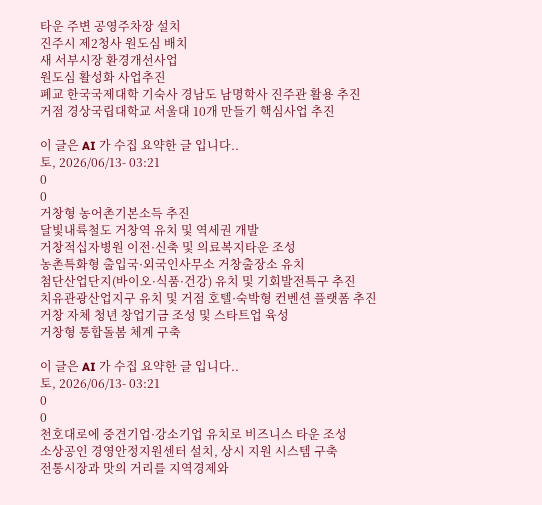타운 주변 공영주차장 설치
진주시 제2청사 원도심 배치
새 서부시장 환경개선사업
원도심 활성화 사업추진
폐교 한국국제대학 기숙사 경남도 남명학사 진주관 활용 추진
거점 경상국립대학교 서울대 10개 만들기 핵심사업 추진

이 글은 AI 가 수집 요약한 글 입니다..
토, 2026/06/13- 03:21
0
0
거창형 농어촌기본소득 추진
달빛내륙철도 거창역 유치 및 역세권 개발
거창적십자병원 이전·신축 및 의료복지타운 조성
농촌특화형 출입국·외국인사무소 거창출장소 유치
첨단산업단지(바이오·식품·건강) 유치 및 기회발전특구 추진
치유관광산업지구 유치 및 거점 호텔·숙박형 컨벤션 플랫폼 추진
거창 자체 청년 창업기금 조성 및 스타트업 육성
거창형 통합돌봄 체계 구축

이 글은 AI 가 수집 요약한 글 입니다..
토, 2026/06/13- 03:21
0
0
천호대로에 중견기업·강소기업 유치로 비즈니스 타운 조성
소상공인 경영안정지원센터 설치, 상시 지원 시스템 구축
전통시장과 맛의 거리를 지역경제와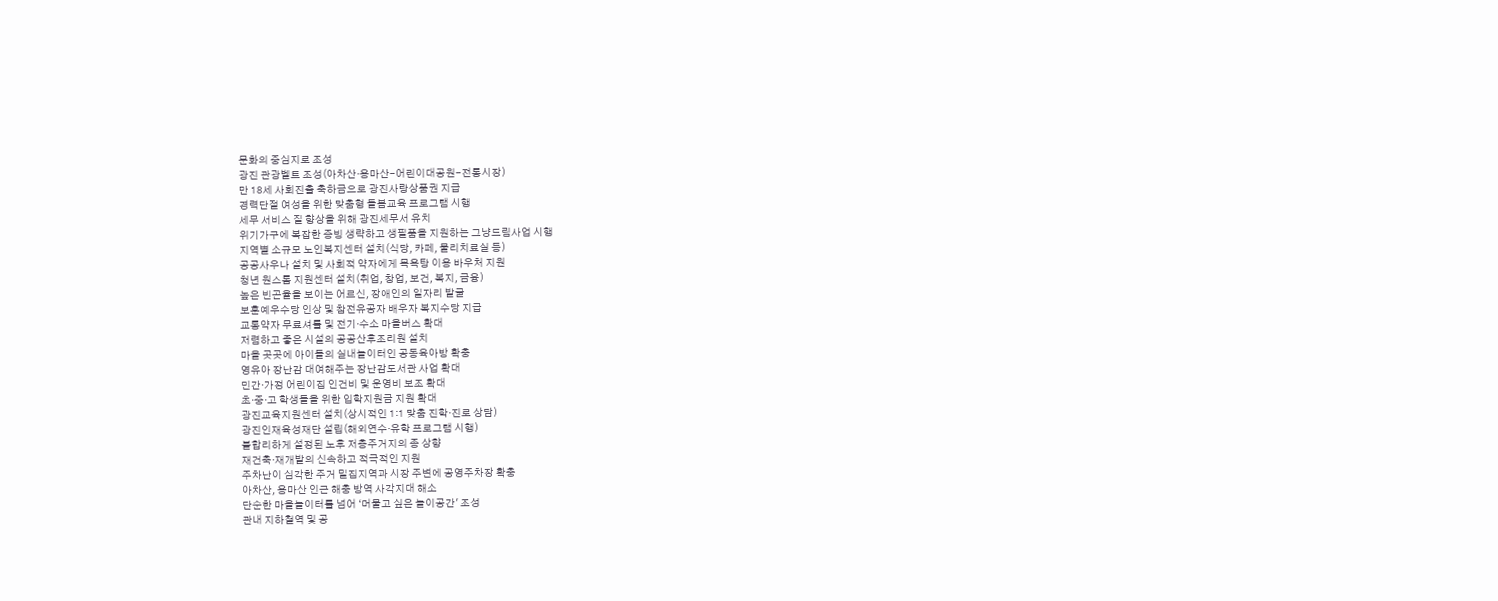문화의 중심지로 조성
광진 관광벨트 조성(아차산·용마산-어린이대공원-전통시장)
만 18세 사회진출 축하금으로 광진사랑상품권 지급
경력단절 여성을 위한 맞춤형 돌봄교육 프로그램 시행
세무 서비스 질 향상을 위해 광진세무서 유치
위기가구에 복잡한 증빙 생략하고 생필품을 지원하는 그냥드림사업 시행
지역별 소규모 노인복지센터 설치(식당, 카페, 물리치료실 등)
공공사우나 설치 및 사회적 약자에게 목욕탕 이용 바우처 지원
청년 원스톱 지원센터 설치(취업, 창업, 보건, 복지, 금융)
높은 빈곤율을 보이는 어르신, 장애인의 일자리 발굴
보훈예우수당 인상 및 참전유공자 배우자 복지수당 지급
교통약자 무료셔틀 및 전기·수소 마을버스 확대
저렴하고 좋은 시설의 공공산후조리원 설치
마을 곳곳에 아이들의 실내놀이터인 공동육아방 확충
영유아 장난감 대여해주는 장난감도서관 사업 확대
민간·가정 어린이집 인건비 및 운영비 보조 확대
초·중·고 학생들을 위한 입학지원금 지원 확대
광진교육지원센터 설치(상시적인 1:1 맞춤 진학·진로 상담)
광진인재육성재단 설립(해외연수·유학 프로그램 시행)
불합리하게 설정된 노후 저층주거지의 종 상향
재건축·재개발의 신속하고 적극적인 지원
주차난이 심각한 주거 밀집지역과 시장 주변에 공영주차장 확충
아차산, 용마산 인근 해충 방역 사각지대 해소
단순한 마을놀이터를 넘어 ‘머물고 싶은 놀이공간' 조성
관내 지하철역 및 공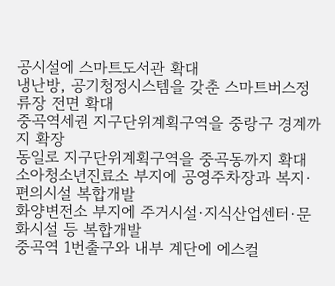공시설에 스마트도서관 확대
냉난방, 공기청정시스템을 갖춘 스마트버스정류장 전면 확대
중곡역세권 지구단위계획구역을 중랑구 경계까지 확장
동일로 지구단위계획구역을 중곡동까지 확대
소아청소년진료소 부지에 공영주차장과 복지·편의시설 복합개발
화양변전소 부지에 주거시설·지식산업센터·문화시설 등 복합개발
중곡역 1번출구와 내부 계단에 에스컬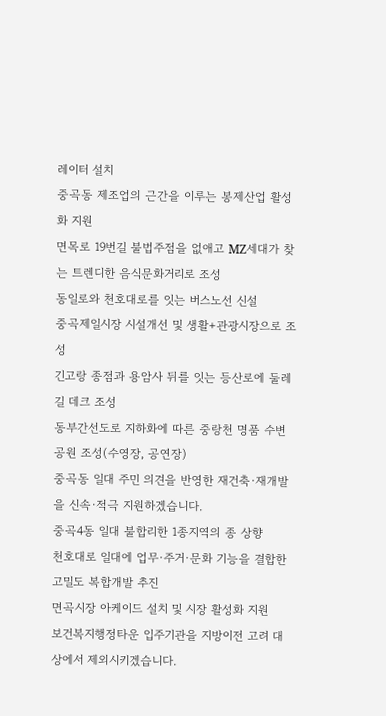레이터 설치
중곡동 제조업의 근간을 이루는 봉제산업 활성화 지원
면목로 19번길 불법주점을 없애고 MZ세대가 찾는 트렌디한 음식문화거리로 조성
동일로와 천호대로를 잇는 버스노선 신설
중곡제일시장 시설개선 및 생활+관광시장으로 조성
긴고랑 종점과 용암사 뒤를 잇는 등산로에 둘레길 데크 조성
동부간선도로 지하화에 따른 중랑천 명품 수변공원 조성(수영장, 공연장)
중곡동 일대 주민 의견을 반영한 재건축·재개발을 신속·적극 지원하겠습니다.
중곡4동 일대 불합리한 1종지역의 종 상향
천호대로 일대에 업무·주거·문화 기능을 결합한 고밀도 복합개발 추진
면곡시장 아케이드 설치 및 시장 활성화 지원
보건복지행정타운 입주기관을 지방이전 고려 대상에서 제외시키겠습니다.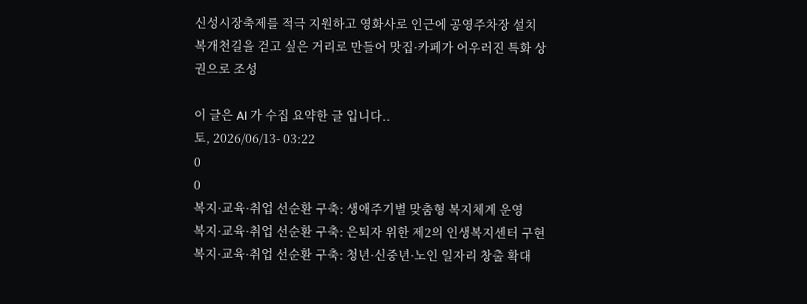신성시장축제를 적극 지원하고 영화사로 인근에 공영주차장 설치
복개천길을 걷고 싶은 거리로 만들어 맛집·카페가 어우러진 특화 상권으로 조성

이 글은 AI 가 수집 요약한 글 입니다..
토, 2026/06/13- 03:22
0
0
복지·교육·취업 선순환 구축: 생애주기별 맞춤형 복지체계 운영
복지·교육·취업 선순환 구축: 은퇴자 위한 제2의 인생복지센터 구현
복지·교육·취업 선순환 구축: 청년·신중년·노인 일자리 창출 확대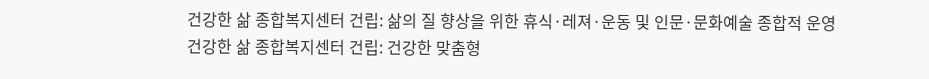건강한 삶 종합복지센터 건립: 삶의 질 향상을 위한 휴식·레져·운동 및 인문·문화예술 종합적 운영
건강한 삶 종합복지센터 건립: 건강한 맞춤형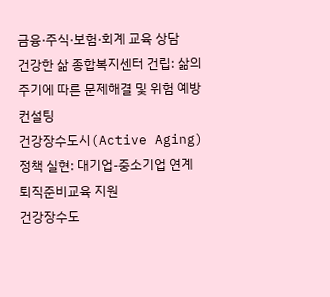금융·주식·보험·회계 교육 상담
건강한 삶 종합복지센터 건립: 삶의 주기에 따른 문제해결 및 위험 예방 컨설팅
건강장수도시(Active Aging) 정책 실현: 대기업-중소기업 연계 퇴직준비교육 지원
건강장수도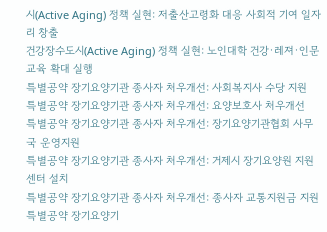시(Active Aging) 정책 실현: 저출산고령화 대응 사회적 기여 일자리 창출
건강장수도시(Active Aging) 정책 실현: 노인대학 건강·레져·인문교육 확대 실행
특별공약 장기요양기관 종사자 처우개선: 사회복지사 수당 지원
특별공약 장기요양기관 종사자 처우개선: 요양보호사 처우개선
특별공약 장기요양기관 종사자 처우개선: 장기요양기관협회 사무국 운영지원
특별공약 장기요양기관 종사자 처우개선: 거제시 장기요양원 지원센터 설치
특별공약 장기요양기관 종사자 처우개선: 종사자 교통지원금 지원
특별공약 장기요양기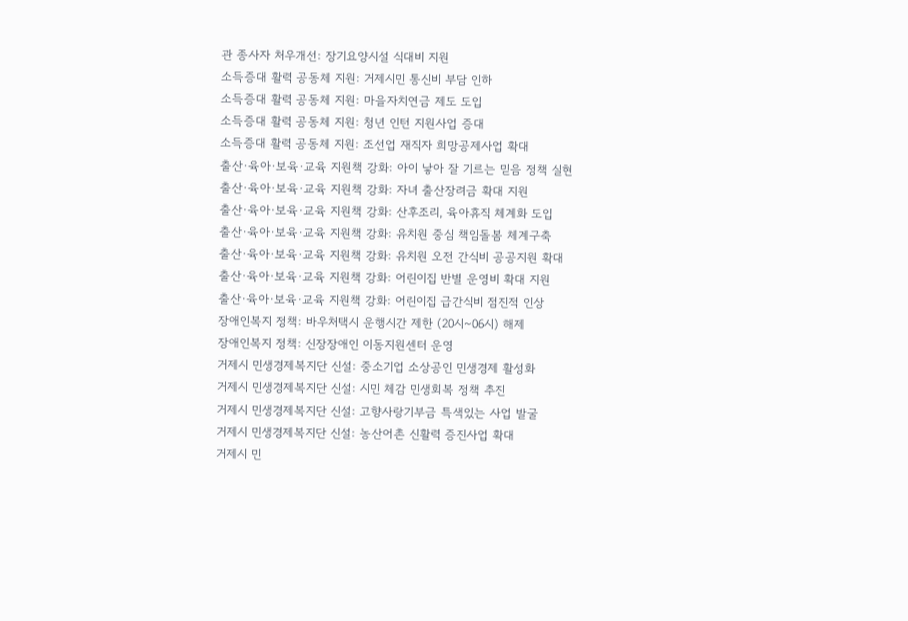관 종사자 처우개선: 장기요양시설 식대비 지원
소득증대 활력 공동체 지원: 거제시민 통신비 부담 인하
소득증대 활력 공동체 지원: 마을자치연금 제도 도입
소득증대 활력 공동체 지원: 청년 인턴 지원사업 증대
소득증대 활력 공동체 지원: 조선업 재직자 희망공제사업 확대
출산·육아·보육·교육 지원책 강화: 아이 낳아 잘 기르는 믿음 정책 실현
출산·육아·보육·교육 지원책 강화: 자녀 출산장려금 확대 지원
출산·육아·보육·교육 지원책 강화: 산후조리, 육아휴직 체계화 도입
출산·육아·보육·교육 지원책 강화: 유치원 중심 책임돌봄 체계구축
출산·육아·보육·교육 지원책 강화: 유치원 오전 간식비 공공지원 확대
출산·육아·보육·교육 지원책 강화: 어린이집 반별 운영비 확대 지원
출산·육아·보육·교육 지원책 강화: 어린이집 급간식비 점진적 인상
장애인복지 정책: 바우처택시 운행시간 제한 (20시~06시) 해제
장애인복지 정책: 신장장애인 이동지원센터 운영
거제시 민생경제복지단 신설: 중소기업 소상공인 민생경제 활성화
거제시 민생경제복지단 신설: 시민 체감 민생회복 정책 추진
거제시 민생경제복지단 신설: 고향사랑기부금 특색있는 사업 발굴
거제시 민생경제복지단 신설: 농산어촌 신활력 증진사업 확대
거제시 민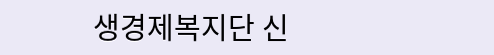생경제복지단 신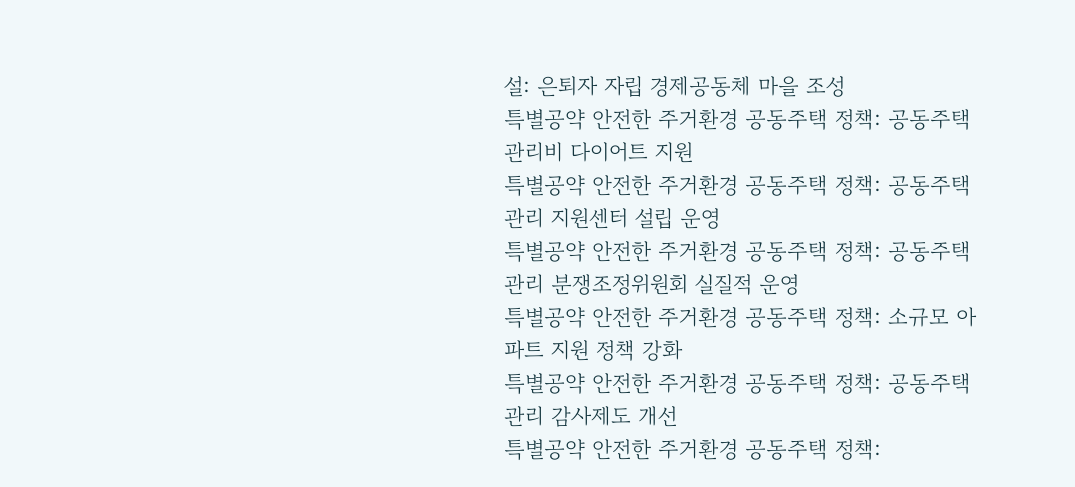설: 은퇴자 자립 경제공동체 마을 조성
특별공약 안전한 주거환경 공동주택 정책: 공동주택 관리비 다이어트 지원
특별공약 안전한 주거환경 공동주택 정책: 공동주택관리 지원센터 설립 운영
특별공약 안전한 주거환경 공동주택 정책: 공동주택관리 분쟁조정위원회 실질적 운영
특별공약 안전한 주거환경 공동주택 정책: 소규모 아파트 지원 정책 강화
특별공약 안전한 주거환경 공동주택 정책: 공동주택 관리 감사제도 개선
특별공약 안전한 주거환경 공동주택 정책: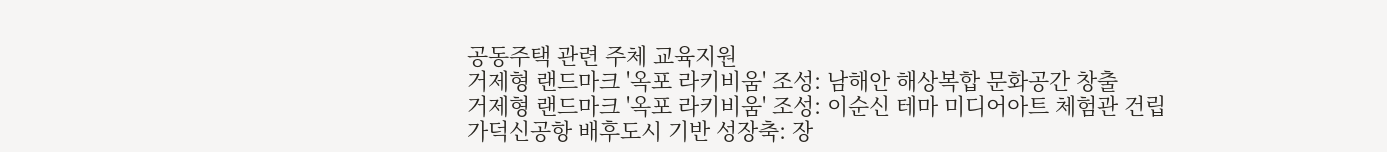공동주택 관련 주체 교육지원
거제형 랜드마크 '옥포 라키비움' 조성: 남해안 해상복합 문화공간 창출
거제형 랜드마크 '옥포 라키비움' 조성: 이순신 테마 미디어아트 체험관 건립
가덕신공항 배후도시 기반 성장축: 장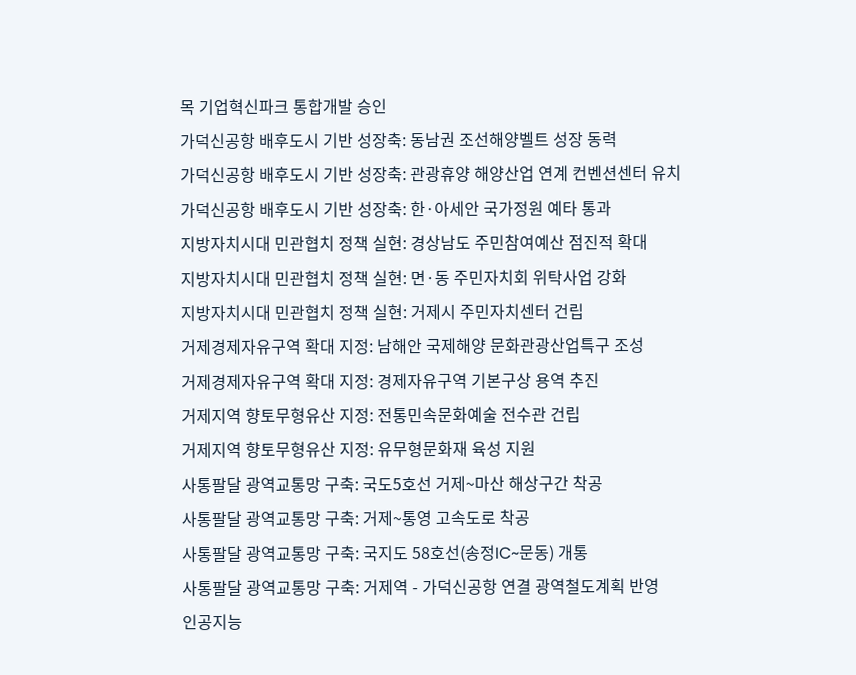목 기업혁신파크 통합개발 승인
가덕신공항 배후도시 기반 성장축: 동남권 조선해양벨트 성장 동력
가덕신공항 배후도시 기반 성장축: 관광휴양 해양산업 연계 컨벤션센터 유치
가덕신공항 배후도시 기반 성장축: 한·아세안 국가정원 예타 통과
지방자치시대 민관협치 정책 실현: 경상남도 주민참여예산 점진적 확대
지방자치시대 민관협치 정책 실현: 면·동 주민자치회 위탁사업 강화
지방자치시대 민관협치 정책 실현: 거제시 주민자치센터 건립
거제경제자유구역 확대 지정: 남해안 국제해양 문화관광산업특구 조성
거제경제자유구역 확대 지정: 경제자유구역 기본구상 용역 추진
거제지역 향토무형유산 지정: 전통민속문화예술 전수관 건립
거제지역 향토무형유산 지정: 유무형문화재 육성 지원
사통팔달 광역교통망 구축: 국도5호선 거제~마산 해상구간 착공
사통팔달 광역교통망 구축: 거제~통영 고속도로 착공
사통팔달 광역교통망 구축: 국지도 58호선(송정IC~문동) 개통
사통팔달 광역교통망 구축: 거제역 - 가덕신공항 연결 광역철도계획 반영
인공지능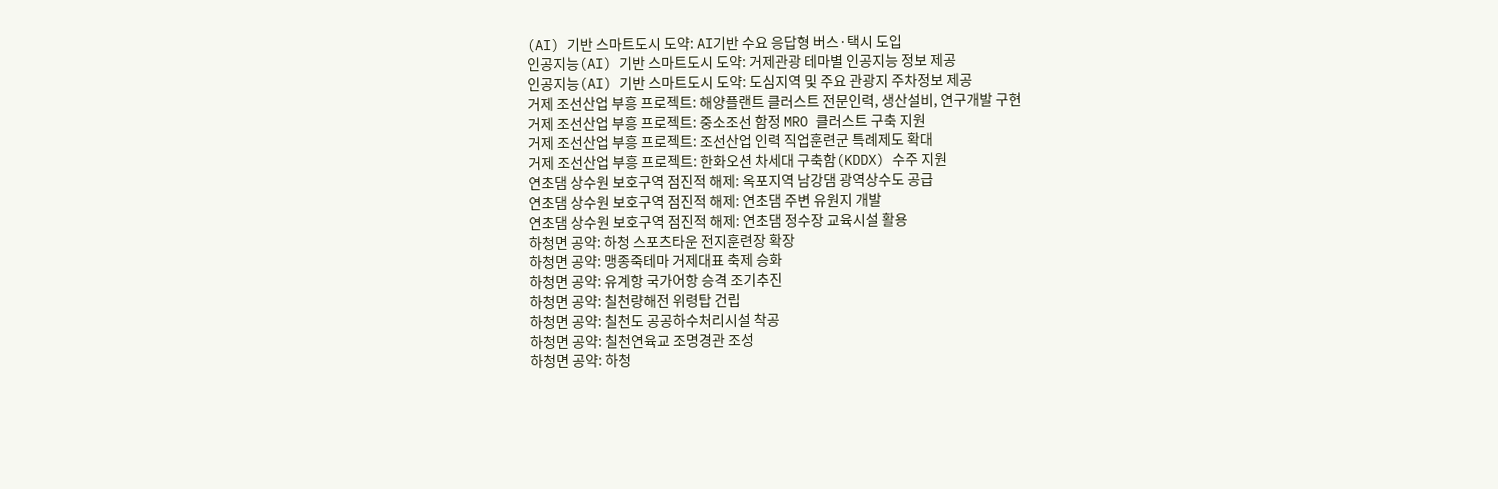(AI) 기반 스마트도시 도약: AI기반 수요 응답형 버스·택시 도입
인공지능(AI) 기반 스마트도시 도약: 거제관광 테마별 인공지능 정보 제공
인공지능(AI) 기반 스마트도시 도약: 도심지역 및 주요 관광지 주차정보 제공
거제 조선산업 부흥 프로젝트: 해양플랜트 클러스트 전문인력, 생산설비, 연구개발 구현
거제 조선산업 부흥 프로젝트: 중소조선 함정 MRO 클러스트 구축 지원
거제 조선산업 부흥 프로젝트: 조선산업 인력 직업훈련군 특례제도 확대
거제 조선산업 부흥 프로젝트: 한화오션 차세대 구축함(KDDX) 수주 지원
연초댐 상수원 보호구역 점진적 해제: 옥포지역 남강댐 광역상수도 공급
연초댐 상수원 보호구역 점진적 해제: 연초댐 주변 유원지 개발
연초댐 상수원 보호구역 점진적 해제: 연초댐 정수장 교육시설 활용
하청면 공약: 하청 스포츠타운 전지훈련장 확장
하청면 공약: 맹종죽테마 거제대표 축제 승화
하청면 공약: 유계항 국가어항 승격 조기추진
하청면 공약: 칠천량해전 위령탑 건립
하청면 공약: 칠천도 공공하수처리시설 착공
하청면 공약: 칠천연육교 조명경관 조성
하청면 공약: 하청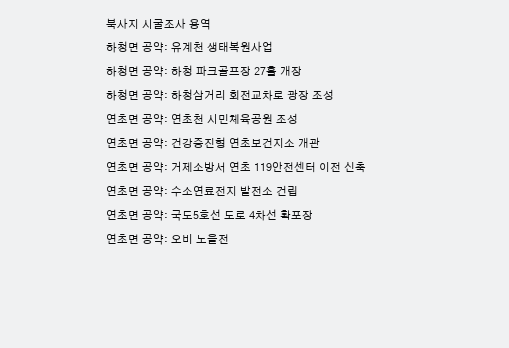북사지 시굴조사 용역
하청면 공약: 유계천 생태복원사업
하청면 공약: 하청 파크골프장 27홀 개장
하청면 공약: 하청삼거리 회전교차로 광장 조성
연초면 공약: 연초천 시민체육공원 조성
연초면 공약: 건강증진형 연초보건지소 개관
연초면 공약: 거제소방서 연초 119안전센터 이전 신축
연초면 공약: 수소연료전지 발전소 건립
연초면 공약: 국도5호선 도로 4차선 확포장
연초면 공약: 오비 노을전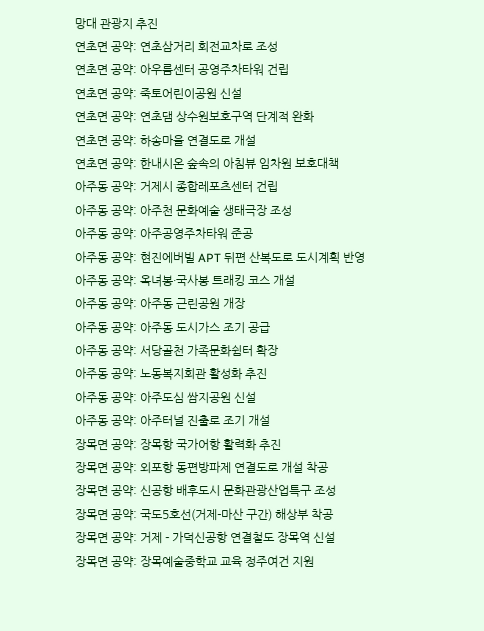망대 관광지 추진
연초면 공약: 연초삼거리 회전교차로 조성
연초면 공약: 아우름센터 공영주차타워 건립
연초면 공약: 죽토어린이공원 신설
연초면 공약: 연초댐 상수원보호구역 단계적 완화
연초면 공약: 하송마을 연결도로 개설
연초면 공약: 한내시온 숲속의 아침뷰 임차원 보호대책
아주동 공약: 거제시 종합레포츠센터 건립
아주동 공약: 아주천 문화예술 생태극장 조성
아주동 공약: 아주공영주차타워 준공
아주동 공약: 현진에버빌 APT 뒤편 산복도로 도시계획 반영
아주동 공약: 옥녀봉·국사봉 트래킹 코스 개설
아주동 공약: 아주동 근린공원 개장
아주동 공약: 아주동 도시가스 조기 공급
아주동 공약: 서당골천 가족문화쉼터 확장
아주동 공약: 노동복지회관 활성화 추진
아주동 공약: 아주도심 쌈지공원 신설
아주동 공약: 아주터널 진출로 조기 개설
장목면 공약: 장목항 국가어항 활력화 추진
장목면 공약: 외포항 동편방파제 연결도로 개설 착공
장목면 공약: 신공항 배후도시 문화관광산업특구 조성
장목면 공약: 국도5호선(거제-마산 구간) 해상부 착공
장목면 공약: 거제 - 가덕신공항 연결철도 장목역 신설
장목면 공약: 장목예술중학교 교육 정주여건 지원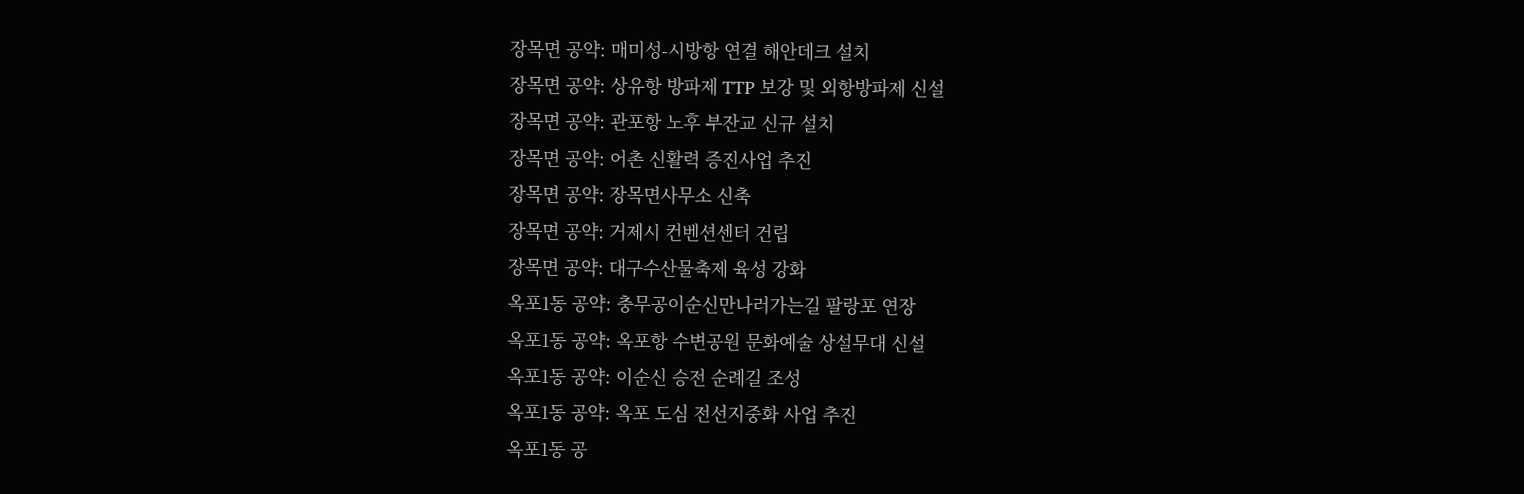장목면 공약: 매미성-시방항 연결 해안데크 설치
장목면 공약: 상유항 방파제 TTP 보강 및 외항방파제 신설
장목면 공약: 관포항 노후 부잔교 신규 설치
장목면 공약: 어촌 신활력 증진사업 추진
장목면 공약: 장목면사무소 신축
장목면 공약: 거제시 컨벤션센터 건립
장목면 공약: 대구수산물축제 육성 강화
옥포1동 공약: 충무공이순신만나러가는길 팔랑포 연장
옥포1동 공약: 옥포항 수변공원 문화예술 상설무대 신설
옥포1동 공약: 이순신 승전 순례길 조성
옥포1동 공약: 옥포 도심 전선지중화 사업 추진
옥포1동 공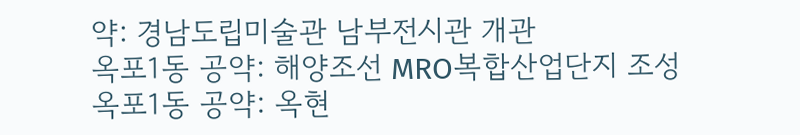약: 경남도립미술관 남부전시관 개관
옥포1동 공약: 해양조선 MRO복합산업단지 조성
옥포1동 공약: 옥현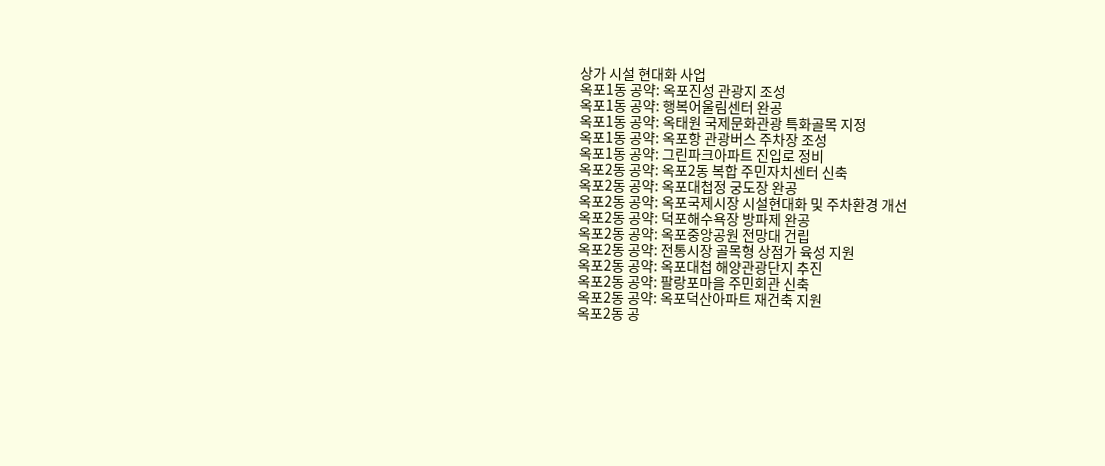상가 시설 현대화 사업
옥포1동 공약: 옥포진성 관광지 조성
옥포1동 공약: 행복어울림센터 완공
옥포1동 공약: 옥태원 국제문화관광 특화골목 지정
옥포1동 공약: 옥포항 관광버스 주차장 조성
옥포1동 공약: 그린파크아파트 진입로 정비
옥포2동 공약: 옥포2동 복합 주민자치센터 신축
옥포2동 공약: 옥포대첩정 궁도장 완공
옥포2동 공약: 옥포국제시장 시설현대화 및 주차환경 개선
옥포2동 공약: 덕포해수욕장 방파제 완공
옥포2동 공약: 옥포중앙공원 전망대 건립
옥포2동 공약: 전통시장 골목형 상점가 육성 지원
옥포2동 공약: 옥포대첩 해양관광단지 추진
옥포2동 공약: 팔랑포마을 주민회관 신축
옥포2동 공약: 옥포덕산아파트 재건축 지원
옥포2동 공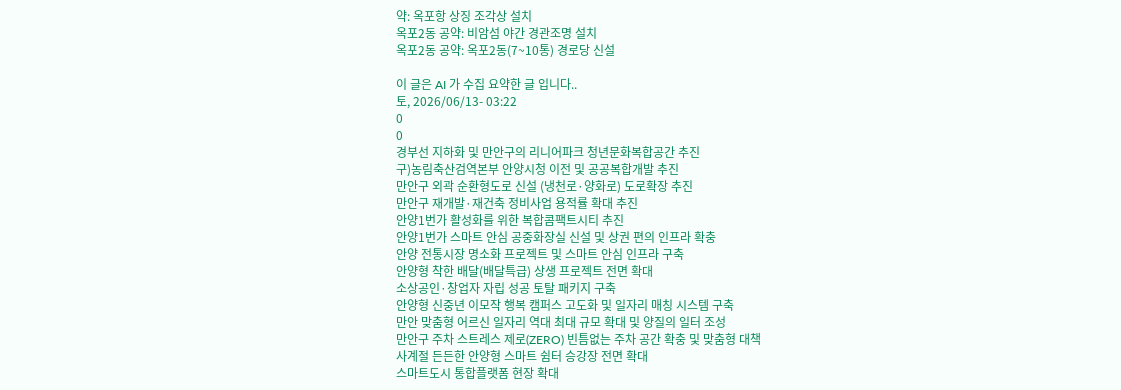약: 옥포항 상징 조각상 설치
옥포2동 공약: 비암섬 야간 경관조명 설치
옥포2동 공약: 옥포2동(7~10통) 경로당 신설

이 글은 AI 가 수집 요약한 글 입니다..
토, 2026/06/13- 03:22
0
0
경부선 지하화 및 만안구의 리니어파크 청년문화복합공간 추진
구)농림축산검역본부 안양시청 이전 및 공공복합개발 추진
만안구 외곽 순환형도로 신설 (냉천로·양화로) 도로확장 추진
만안구 재개발·재건축 정비사업 용적률 확대 추진
안양1번가 활성화를 위한 복합콤팩트시티 추진
안양1번가 스마트 안심 공중화장실 신설 및 상권 편의 인프라 확충
안양 전통시장 명소화 프로젝트 및 스마트 안심 인프라 구축
안양형 착한 배달(배달특급) 상생 프로젝트 전면 확대
소상공인·창업자 자립 성공 토탈 패키지 구축
안양형 신중년 이모작 행복 캠퍼스 고도화 및 일자리 매칭 시스템 구축
만안 맞춤형 어르신 일자리 역대 최대 규모 확대 및 양질의 일터 조성
만안구 주차 스트레스 제로(ZERO) 빈틈없는 주차 공간 확충 및 맞춤형 대책
사계절 든든한 안양형 스마트 쉼터 승강장 전면 확대
스마트도시 통합플랫폼 현장 확대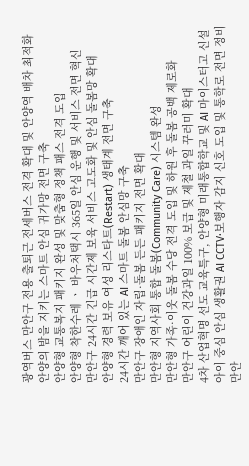광역버스 만안구 전용 출퇴근 전세버스 전격 확대 및 안양역 배차 최적화
안양의 밤을 지키는 스마트 안심 귀가망 전면 구축
안양형 교통복지 패키지 완성 및 맞춤형 정책 패스 전격 도입
안양형 착한수레 ㆍ 바우처택시 365일 안심 운행 및 서비스 전면 혁신
만안구 24시간 긴급 시간제 보육 서비스 고도화 및 안심 돌봄망 확대
안양형 경력 보유 여성 리스타트(Restart) 생태계 전면 구축
24시간 깨어 있는 AI 스마트 돌봄 안심망 구축
만안구 장애인 자립·돌봄 든든 패키지 전면 확대
만안형 지역사회 통합 돌봄(Community Care) 시스템 완성
만안형 가족·이웃 돌봄 수당 전격 도입 및 하원 후 돌봄 공백 제로화
만안구 어린이 건강과일 100% 보급 및 제철 과일 꾸러미 확대
4차 산업혁명 선도 교육특구, 안양형 미래통합학교 및 AI 마이스터고 신설
아이 중심 안심 생활권 AI CCTV·보행자 감지 신호 도입 및 통학로 전면 정비
만안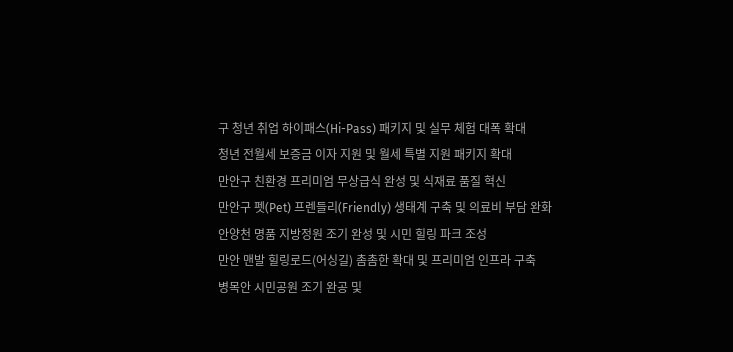구 청년 취업 하이패스(Hi-Pass) 패키지 및 실무 체험 대폭 확대
청년 전월세 보증금 이자 지원 및 월세 특별 지원 패키지 확대
만안구 친환경 프리미엄 무상급식 완성 및 식재료 품질 혁신
만안구 펫(Pet) 프렌들리(Friendly) 생태계 구축 및 의료비 부담 완화
안양천 명품 지방정원 조기 완성 및 시민 힐링 파크 조성
만안 맨발 힐링로드(어싱길) 촘촘한 확대 및 프리미엄 인프라 구축
병목안 시민공원 조기 완공 및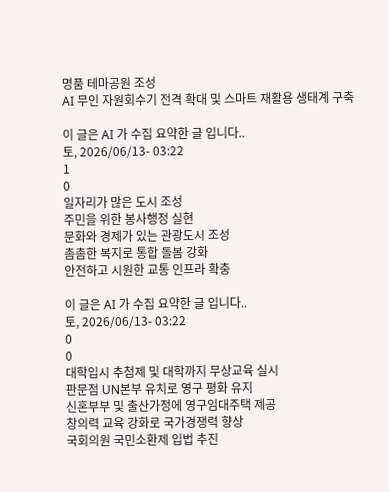명품 테마공원 조성
AI 무인 자원회수기 전격 확대 및 스마트 재활용 생태계 구축

이 글은 AI 가 수집 요약한 글 입니다..
토, 2026/06/13- 03:22
1
0
일자리가 많은 도시 조성
주민을 위한 봉사행정 실현
문화와 경제가 있는 관광도시 조성
촘촘한 복지로 통합 돌봄 강화
안전하고 시원한 교통 인프라 확충

이 글은 AI 가 수집 요약한 글 입니다..
토, 2026/06/13- 03:22
0
0
대학입시 추첨제 및 대학까지 무상교육 실시
판문점 UN본부 유치로 영구 평화 유지
신혼부부 및 출산가정에 영구임대주택 제공
창의력 교육 강화로 국가경쟁력 향상
국회의원 국민소환제 입법 추진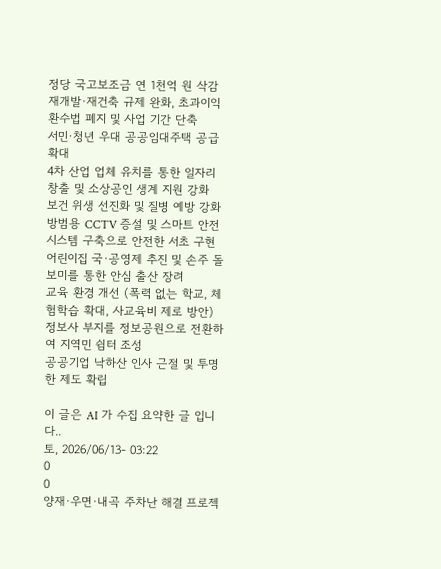정당 국고보조금 연 1천억 원 삭감
재개발·재건축 규제 완화, 초과이익 환수법 폐지 및 사업 기간 단축
서민·청년 우대 공공임대주택 공급 확대
4차 산업 업체 유치를 통한 일자리 창출 및 소상공인 생계 지원 강화
보건 위생 선진화 및 질병 예방 강화
방범용 CCTV 증설 및 스마트 안전 시스템 구축으로 안전한 서초 구현
어린이집 국·공영제 추진 및 손주 돌보미를 통한 안심 출산 장려
교육 환경 개선 (폭력 없는 학교, 체험학습 확대, 사교육비 제로 방안)
정보사 부지를 정보공원으로 전환하여 지역민 쉼터 조성
공공기업 낙하산 인사 근절 및 투명한 제도 확립

이 글은 AI 가 수집 요약한 글 입니다..
토, 2026/06/13- 03:22
0
0
양재·우면·내곡 주차난 해결 프로젝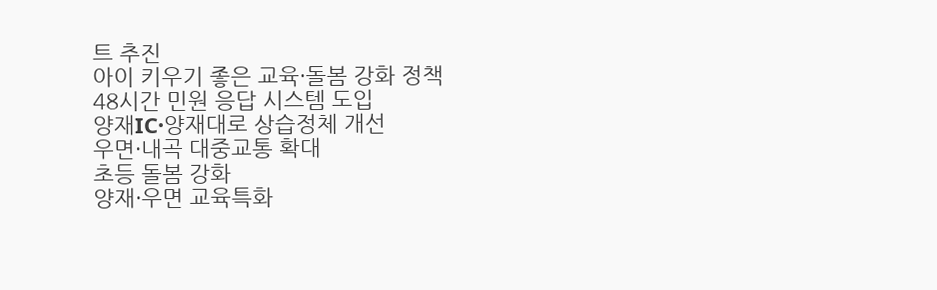트 추진
아이 키우기 좋은 교육·돌봄 강화 정책
48시간 민원 응답 시스템 도입
양재IC·양재대로 상습정체 개선
우면·내곡 대중교통 확대
초등 돌봄 강화
양재·우면 교육특화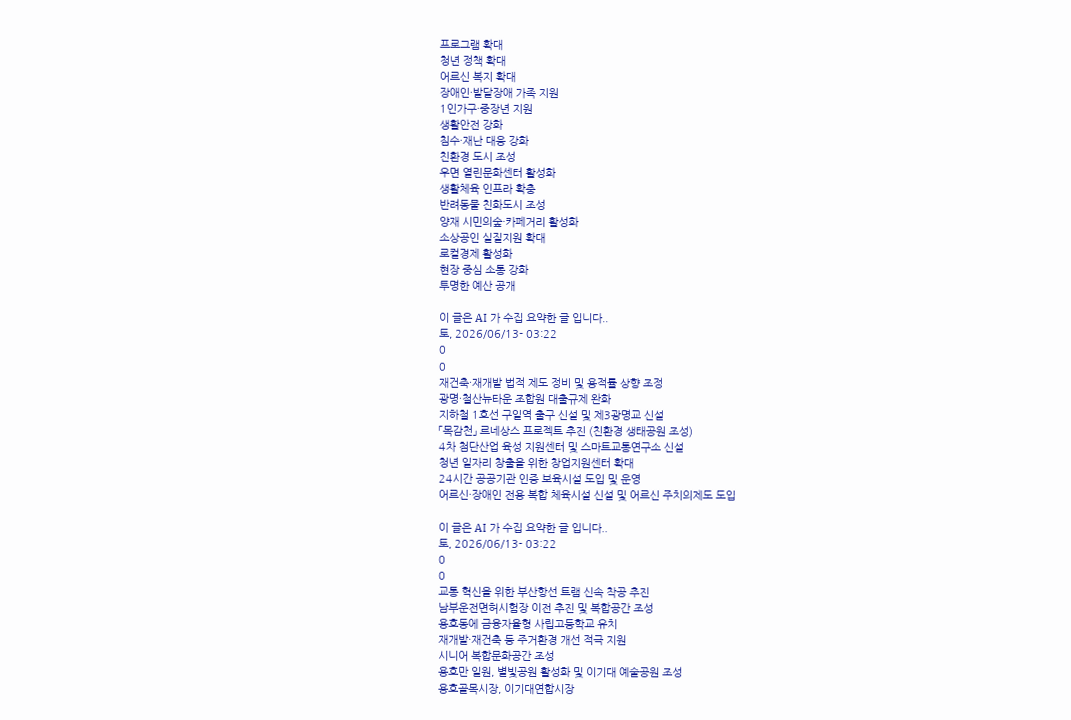프로그램 확대
청년 정책 확대
어르신 복지 확대
장애인·발달장애 가족 지원
1인가구·중장년 지원
생활안전 강화
침수·재난 대응 강화
친환경 도시 조성
우면 열린문화센터 활성화
생활체육 인프라 확충
반려동물 친화도시 조성
양재 시민의숲·카페거리 활성화
소상공인 실질지원 확대
로컬경제 활성화
현장 중심 소통 강화
투명한 예산 공개

이 글은 AI 가 수집 요약한 글 입니다..
토, 2026/06/13- 03:22
0
0
재건축·재개발 법적 제도 정비 및 용적률 상향 조정
광명·철산뉴타운 조합원 대출규제 완화
지하철 1호선 구일역 출구 신설 및 제3광명교 신설
「목감천」 르네상스 프로젝트 추진 (친환경 생태공원 조성)
4차 첨단산업 육성 지원센터 및 스마트교통연구소 신설
청년 일자리 창출을 위한 창업지원센터 확대
24시간 공공기관 인증 보육시설 도입 및 운영
어르신·장애인 전용 복합 체육시설 신설 및 어르신 주치의제도 도입

이 글은 AI 가 수집 요약한 글 입니다..
토, 2026/06/13- 03:22
0
0
교통 혁신을 위한 부산항선 트램 신속 착공 추진
남부운전면허시험장 이전 추진 및 복합공간 조성
용호동에 금융자율형 사립고등학교 유치
재개발·재건축 등 주거환경 개선 적극 지원
시니어 복합문화공간 조성
용호만 일원, 별빛공원 활성화 및 이기대 예술공원 조성
용호골목시장, 이기대연합시장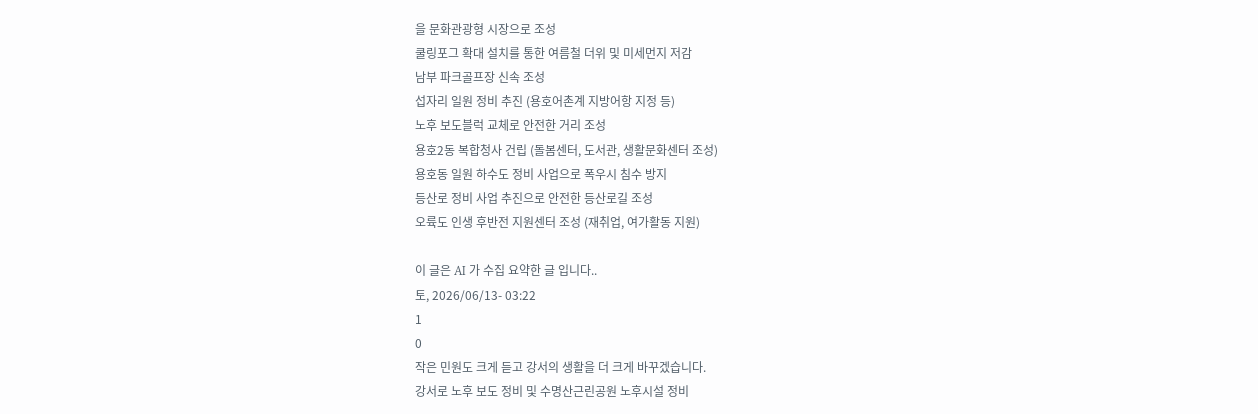을 문화관광형 시장으로 조성
쿨링포그 확대 설치를 통한 여름철 더위 및 미세먼지 저감
남부 파크골프장 신속 조성
섭자리 일원 정비 추진 (용호어촌계 지방어항 지정 등)
노후 보도블럭 교체로 안전한 거리 조성
용호2동 복합청사 건립 (돌봄센터, 도서관, 생활문화센터 조성)
용호동 일원 하수도 정비 사업으로 폭우시 침수 방지
등산로 정비 사업 추진으로 안전한 등산로길 조성
오륙도 인생 후반전 지원센터 조성 (재취업, 여가활동 지원)

이 글은 AI 가 수집 요약한 글 입니다..
토, 2026/06/13- 03:22
1
0
작은 민원도 크게 듣고 강서의 생활을 더 크게 바꾸겠습니다.
강서로 노후 보도 정비 및 수명산근린공원 노후시설 정비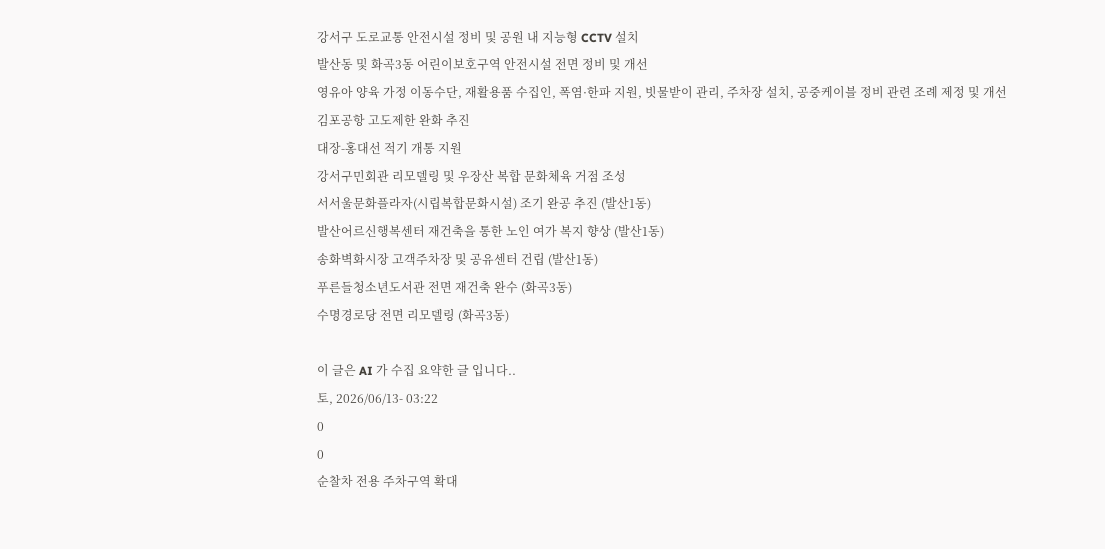강서구 도로교통 안전시설 정비 및 공원 내 지능형 CCTV 설치
발산동 및 화곡3동 어린이보호구역 안전시설 전면 정비 및 개선
영유아 양육 가정 이동수단, 재활용품 수집인, 폭염·한파 지원, 빗물받이 관리, 주차장 설치, 공중케이블 정비 관련 조례 제정 및 개선
김포공항 고도제한 완화 추진
대장-홍대선 적기 개통 지원
강서구민회관 리모델링 및 우장산 복합 문화체육 거점 조성
서서울문화플라자(시립복합문화시설) 조기 완공 추진 (발산1동)
발산어르신행복센터 재건축을 통한 노인 여가 복지 향상 (발산1동)
송화벽화시장 고객주차장 및 공유센터 건립 (발산1동)
푸른들청소년도서관 전면 재건축 완수 (화곡3동)
수명경로당 전면 리모델링 (화곡3동)

이 글은 AI 가 수집 요약한 글 입니다..
토, 2026/06/13- 03:22
0
0
순찰차 전용 주차구역 확대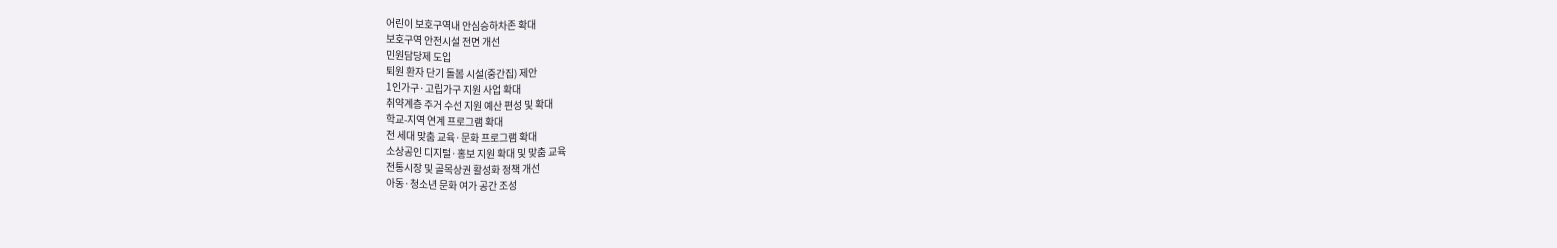어린이 보호구역내 안심승하차존 확대
보호구역 안전시설 전면 개선
민원담당제 도입
퇴원 환자 단기 돌봄 시설(중간집) 제안
1인가구·고립가구 지원 사업 확대
취약계층 주거 수선 지원 예산 편성 및 확대
학교-지역 연계 프로그램 확대
전 세대 맞춤 교육·문화 프로그램 확대
소상공인 디지털·홍보 지원 확대 및 맞춤 교육
전통시장 및 골목상권 활성화 정책 개선
아동·청소년 문화 여가 공간 조성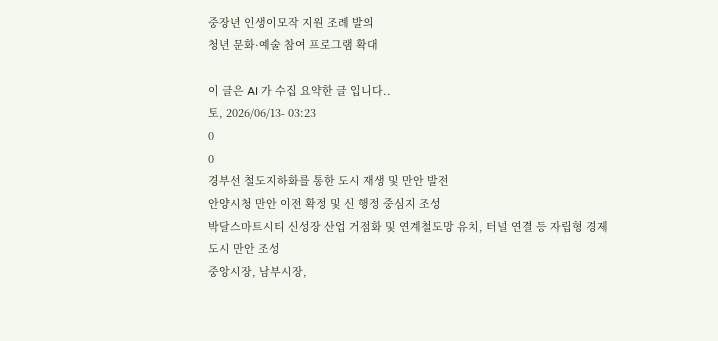중장년 인생이모작 지원 조례 발의
청년 문화·예술 참여 프로그램 확대

이 글은 AI 가 수집 요약한 글 입니다..
토, 2026/06/13- 03:23
0
0
경부선 철도지하화를 통한 도시 재생 및 만안 발전
안양시청 만안 이전 확정 및 신 행정 중심지 조성
박달스마트시티 신성장 산업 거점화 및 연계철도망 유치, 터널 연결 등 자립형 경제 도시 만안 조성
중앙시장, 남부시장,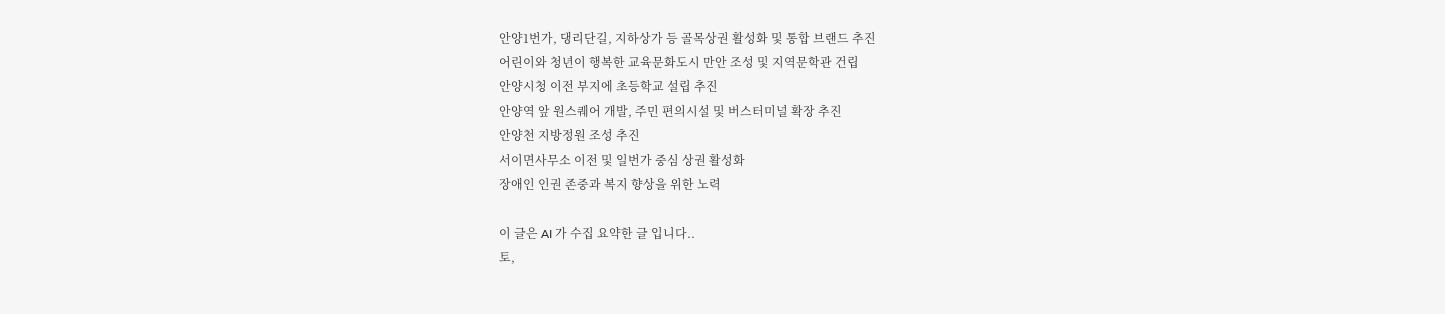안양1번가, 댕리단길, 지하상가 등 골목상권 활성화 및 통합 브랜드 추진
어린이와 청년이 행복한 교육문화도시 만안 조성 및 지역문학관 건립
안양시청 이전 부지에 초등학교 설립 추진
안양역 앞 원스퀘어 개발, 주민 편의시설 및 버스터미널 확장 추진
안양천 지방정원 조성 추진
서이면사무소 이전 및 일번가 중심 상권 활성화
장애인 인권 존중과 복지 향상을 위한 노력

이 글은 AI 가 수집 요약한 글 입니다..
토,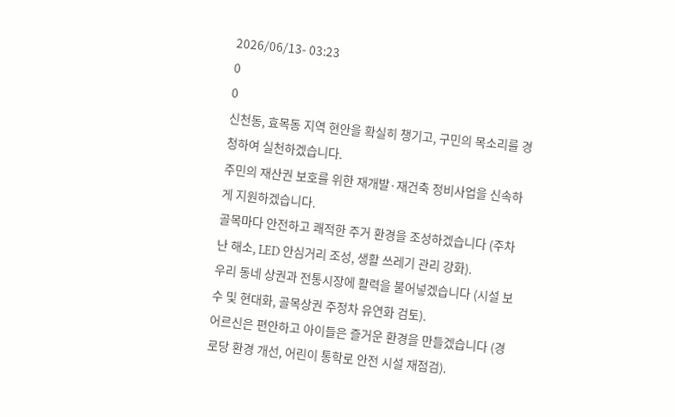2026/06/13- 03:23
0
0
신천동, 효목동 지역 현안을 확실히 챙기고, 구민의 목소리를 경청하여 실천하겠습니다.
주민의 재산권 보호를 위한 재개발·재건축 정비사업을 신속하게 지원하겠습니다.
골목마다 안전하고 쾌적한 주거 환경을 조성하겠습니다 (주차난 해소, LED 안심거리 조성, 생활 쓰레기 관리 강화).
우리 동네 상권과 전통시장에 활력을 불어넣겠습니다 (시설 보수 및 현대화, 골목상권 주정차 유연화 검토).
어르신은 편안하고 아이들은 즐거운 환경을 만들겠습니다 (경로당 환경 개선, 어린이 통학로 안전 시설 재점검).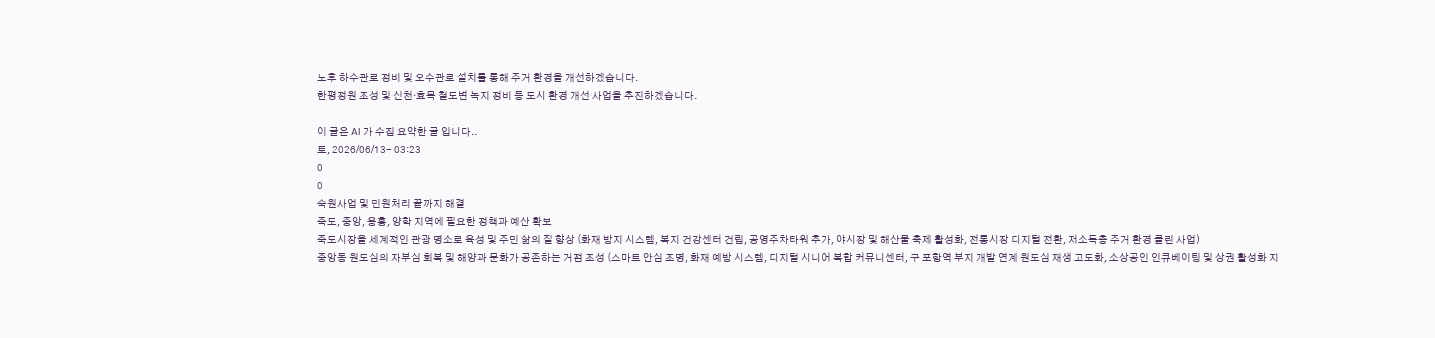노후 하수관로 정비 및 오수관로 설치를 통해 주거 환경을 개선하겠습니다.
한평정원 조성 및 신천·효목 철도변 녹지 정비 등 도시 환경 개선 사업을 추진하겠습니다.

이 글은 AI 가 수집 요약한 글 입니다..
토, 2026/06/13- 03:23
0
0
숙원사업 및 민원처리 끝까지 해결
죽도, 중앙, 용흥, 양학 지역에 필요한 정책과 예산 확보
죽도시장을 세계적인 관광 명소로 육성 및 주민 삶의 질 향상 (화재 방지 시스템, 복지 건강센터 건립, 공영주차타워 추가, 야시장 및 해산물 축제 활성화, 전통시장 디지털 전환, 저소득층 주거 환경 클린 사업)
중앙동 원도심의 자부심 회복 및 해양과 문화가 공존하는 거점 조성 (스마트 안심 조명, 화재 예방 시스템, 디지털 시니어 복합 커뮤니센터, 구 포항역 부지 개발 연계 원도심 재생 고도화, 소상공인 인큐베이팅 및 상권 활성화 지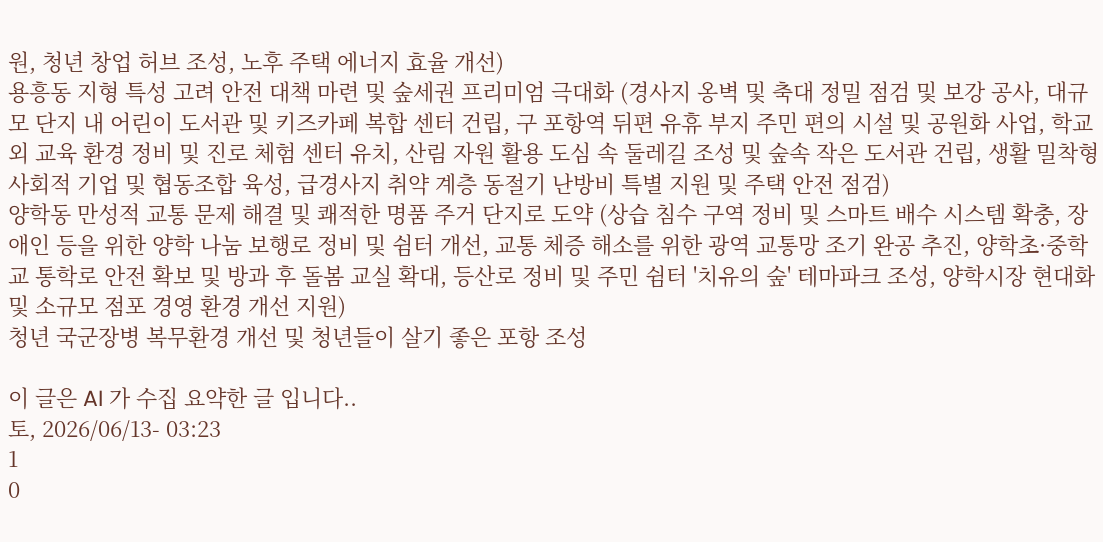원, 청년 창업 허브 조성, 노후 주택 에너지 효율 개선)
용흥동 지형 특성 고려 안전 대책 마련 및 숲세권 프리미엄 극대화 (경사지 옹벽 및 축대 정밀 점검 및 보강 공사, 대규모 단지 내 어린이 도서관 및 키즈카페 복합 센터 건립, 구 포항역 뒤편 유휴 부지 주민 편의 시설 및 공원화 사업, 학교 외 교육 환경 정비 및 진로 체험 센터 유치, 산림 자원 활용 도심 속 둘레길 조성 및 숲속 작은 도서관 건립, 생활 밀착형 사회적 기업 및 협동조합 육성, 급경사지 취약 계층 동절기 난방비 특별 지원 및 주택 안전 점검)
양학동 만성적 교통 문제 해결 및 쾌적한 명품 주거 단지로 도약 (상습 침수 구역 정비 및 스마트 배수 시스템 확충, 장애인 등을 위한 양학 나눔 보행로 정비 및 쉼터 개선, 교통 체증 해소를 위한 광역 교통망 조기 완공 추진, 양학초·중학교 통학로 안전 확보 및 방과 후 돌봄 교실 확대, 등산로 정비 및 주민 쉼터 '치유의 숲' 테마파크 조성, 양학시장 현대화 및 소규모 점포 경영 환경 개선 지원)
청년 국군장병 복무환경 개선 및 청년들이 살기 좋은 포항 조성

이 글은 AI 가 수집 요약한 글 입니다..
토, 2026/06/13- 03:23
1
0